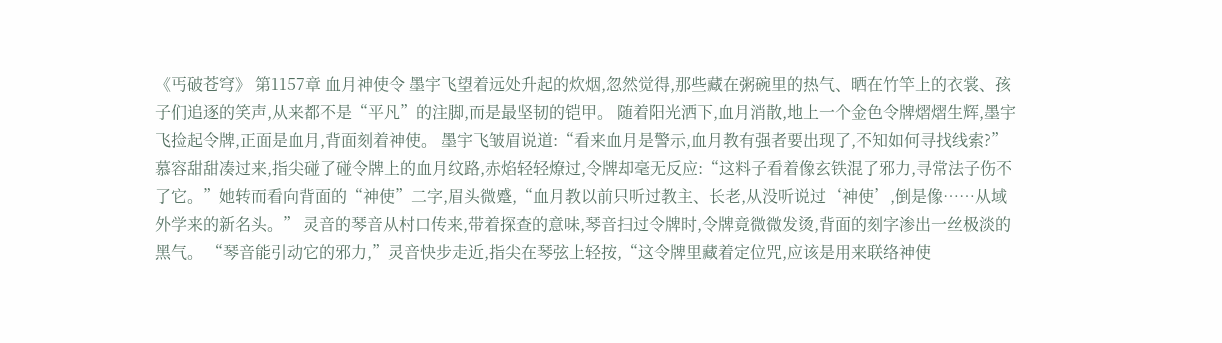《丐破苍穹》 第1157章 血月神使令 墨宇飞望着远处升起的炊烟,忽然觉得,那些藏在粥碗里的热气、晒在竹竿上的衣裳、孩子们追逐的笑声,从来都不是“平凡”的注脚,而是最坚韧的铠甲。 随着阳光洒下,血月消散,地上一个金色令牌熠熠生辉,墨宇飞捡起令牌,正面是血月,背面刻着神使。 墨宇飞皱眉说道:“看来血月是警示,血月教有强者要出现了,不知如何寻找线索?” 慕容甜甜凑过来,指尖碰了碰令牌上的血月纹路,赤焰轻轻燎过,令牌却毫无反应:“这料子看着像玄铁混了邪力,寻常法子伤不了它。”她转而看向背面的“神使”二字,眉头微蹙,“血月教以前只听过教主、长老,从没听说过‘神使’,倒是像……从域外学来的新名头。” 灵音的琴音从村口传来,带着探查的意味,琴音扫过令牌时,令牌竟微微发烫,背面的刻字渗出一丝极淡的黑气。 “琴音能引动它的邪力,”灵音快步走近,指尖在琴弦上轻按,“这令牌里藏着定位咒,应该是用来联络神使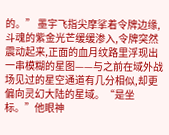的。” 墨宇飞指尖摩挲着令牌边缘,斗魂的紫金光芒缓缓渗入,令牌突然震动起来,正面的血月纹路里浮现出一串模糊的星图——与之前在域外战场见过的星空通道有几分相似,却更偏向灵幻大陆的星域。“是坐标。”他眼神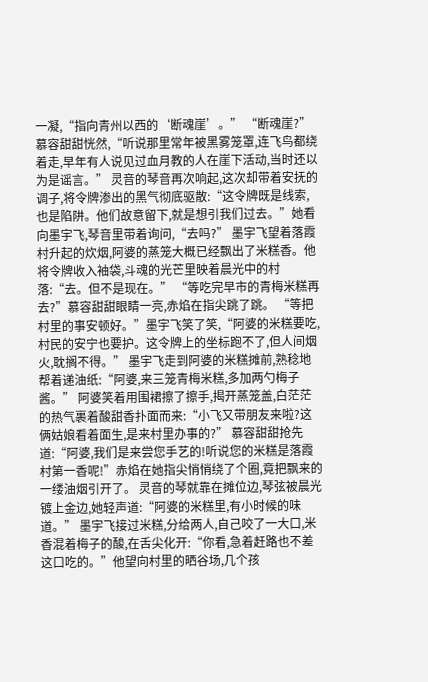一凝,“指向青州以西的‘断魂崖’。” “断魂崖?”慕容甜甜恍然,“听说那里常年被黑雾笼罩,连飞鸟都绕着走,早年有人说见过血月教的人在崖下活动,当时还以为是谣言。” 灵音的琴音再次响起,这次却带着安抚的调子,将令牌渗出的黑气彻底驱散:“这令牌既是线索,也是陷阱。他们故意留下,就是想引我们过去。”她看向墨宇飞,琴音里带着询问,“去吗?” 墨宇飞望着落霞村升起的炊烟,阿婆的蒸笼大概已经飘出了米糕香。他将令牌收入袖袋,斗魂的光芒里映着晨光中的村落:“去。但不是现在。” “等吃完早市的青梅米糕再去?”慕容甜甜眼睛一亮,赤焰在指尖跳了跳。 “等把村里的事安顿好。”墨宇飞笑了笑,“阿婆的米糕要吃,村民的安宁也要护。这令牌上的坐标跑不了,但人间烟火,耽搁不得。” 墨宇飞走到阿婆的米糕摊前,熟稔地帮着递油纸:“阿婆,来三笼青梅米糕,多加两勺梅子酱。” 阿婆笑着用围裙擦了擦手,揭开蒸笼盖,白茫茫的热气裹着酸甜香扑面而来:“小飞又带朋友来啦?这俩姑娘看着面生,是来村里办事的?” 慕容甜甜抢先道:“阿婆,我们是来尝您手艺的!听说您的米糕是落霞村第一香呢!”赤焰在她指尖悄悄绕了个圈,竟把飘来的一缕油烟引开了。 灵音的琴就靠在摊位边,琴弦被晨光镀上金边,她轻声道:“阿婆的米糕里,有小时候的味道。” 墨宇飞接过米糕,分给两人,自己咬了一大口,米香混着梅子的酸,在舌尖化开:“你看,急着赶路也不差这口吃的。”他望向村里的晒谷场,几个孩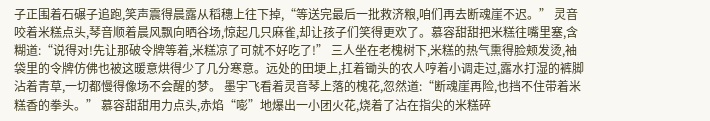子正围着石碾子追跑,笑声震得晨露从稻穗上往下掉,“等送完最后一批救济粮,咱们再去断魂崖不迟。” 灵音咬着米糕点头,琴音顺着晨风飘向晒谷场,惊起几只麻雀,却让孩子们笑得更欢了。慕容甜甜把米糕往嘴里塞,含糊道:“说得对!先让那破令牌等着,米糕凉了可就不好吃了!” 三人坐在老槐树下,米糕的热气熏得脸颊发烫,袖袋里的令牌仿佛也被这暖意烘得少了几分寒意。远处的田埂上,扛着锄头的农人哼着小调走过,露水打湿的裤脚沾着青草,一切都慢得像场不会醒的梦。 墨宇飞看着灵音琴上落的槐花,忽然道:“断魂崖再险,也挡不住带着米糕香的拳头。” 慕容甜甜用力点头,赤焰“嘭”地爆出一小团火花,烧着了沾在指尖的米糕碎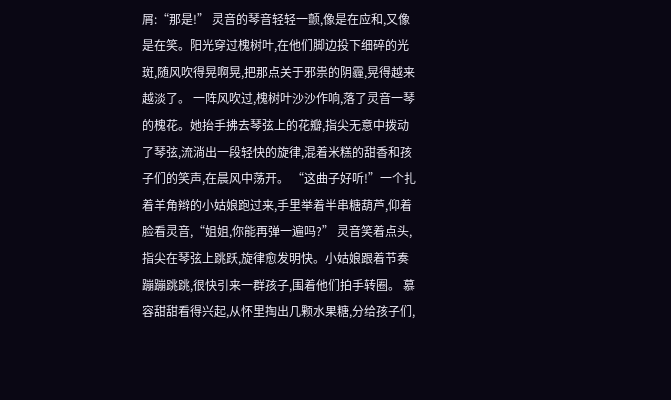屑:“那是!” 灵音的琴音轻轻一颤,像是在应和,又像是在笑。阳光穿过槐树叶,在他们脚边投下细碎的光斑,随风吹得晃啊晃,把那点关于邪祟的阴霾,晃得越来越淡了。 一阵风吹过,槐树叶沙沙作响,落了灵音一琴的槐花。她抬手拂去琴弦上的花瓣,指尖无意中拨动了琴弦,流淌出一段轻快的旋律,混着米糕的甜香和孩子们的笑声,在晨风中荡开。 “这曲子好听!”一个扎着羊角辫的小姑娘跑过来,手里举着半串糖葫芦,仰着脸看灵音,“姐姐,你能再弹一遍吗?” 灵音笑着点头,指尖在琴弦上跳跃,旋律愈发明快。小姑娘跟着节奏蹦蹦跳跳,很快引来一群孩子,围着他们拍手转圈。 慕容甜甜看得兴起,从怀里掏出几颗水果糖,分给孩子们,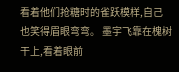看着他们抢糖时的雀跃模样,自己也笑得眉眼弯弯。 墨宇飞靠在槐树干上,看着眼前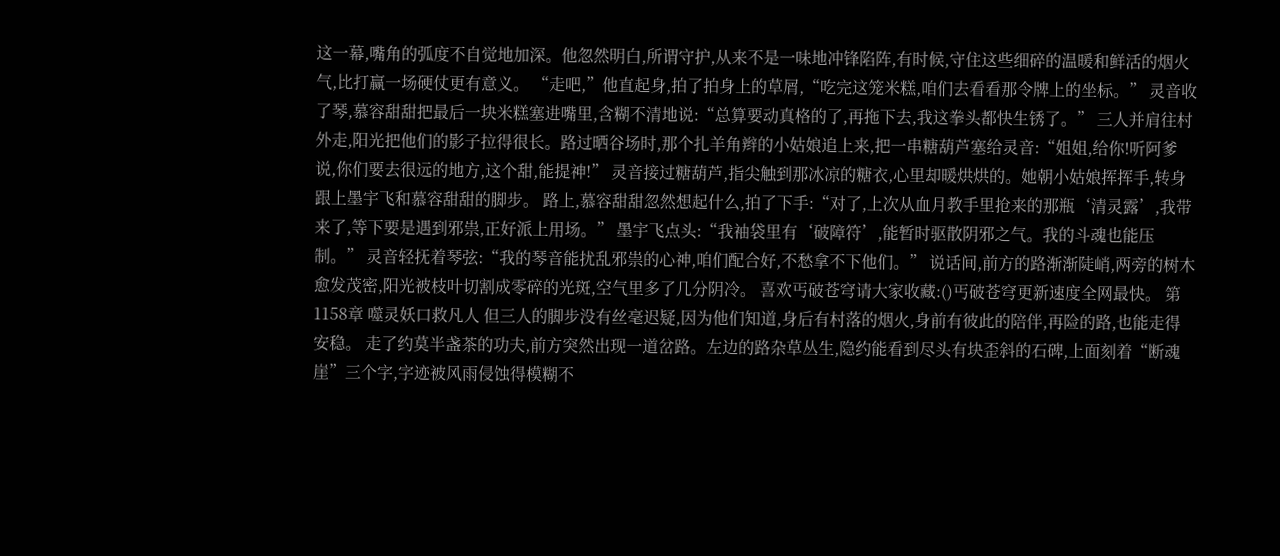这一幕,嘴角的弧度不自觉地加深。他忽然明白,所谓守护,从来不是一味地冲锋陷阵,有时候,守住这些细碎的温暖和鲜活的烟火气,比打赢一场硬仗更有意义。 “走吧,”他直起身,拍了拍身上的草屑,“吃完这笼米糕,咱们去看看那令牌上的坐标。” 灵音收了琴,慕容甜甜把最后一块米糕塞进嘴里,含糊不清地说:“总算要动真格的了,再拖下去,我这拳头都快生锈了。” 三人并肩往村外走,阳光把他们的影子拉得很长。路过晒谷场时,那个扎羊角辫的小姑娘追上来,把一串糖葫芦塞给灵音:“姐姐,给你!听阿爹说,你们要去很远的地方,这个甜,能提神!” 灵音接过糖葫芦,指尖触到那冰凉的糖衣,心里却暖烘烘的。她朝小姑娘挥挥手,转身跟上墨宇飞和慕容甜甜的脚步。 路上,慕容甜甜忽然想起什么,拍了下手:“对了,上次从血月教手里抢来的那瓶‘清灵露’,我带来了,等下要是遇到邪祟,正好派上用场。” 墨宇飞点头:“我袖袋里有‘破障符’,能暂时驱散阴邪之气。我的斗魂也能压制。” 灵音轻抚着琴弦:“我的琴音能扰乱邪祟的心神,咱们配合好,不愁拿不下他们。” 说话间,前方的路渐渐陡峭,两旁的树木愈发茂密,阳光被枝叶切割成零碎的光斑,空气里多了几分阴冷。 喜欢丐破苍穹请大家收藏:()丐破苍穹更新速度全网最快。 第1158章 噬灵妖口救凡人 但三人的脚步没有丝毫迟疑,因为他们知道,身后有村落的烟火,身前有彼此的陪伴,再险的路,也能走得安稳。 走了约莫半盏茶的功夫,前方突然出现一道岔路。左边的路杂草丛生,隐约能看到尽头有块歪斜的石碑,上面刻着“断魂崖”三个字,字迹被风雨侵蚀得模糊不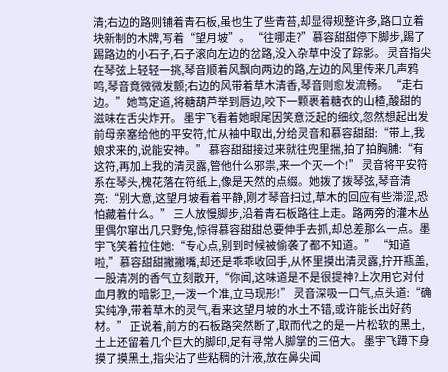清;右边的路则铺着青石板,虽也生了些青苔,却显得规整许多,路口立着块新制的木牌,写着“望月坡”。 “往哪走?”慕容甜甜停下脚步,踢了踢路边的小石子,石子滚向左边的岔路,没入杂草中没了踪影。 灵音指尖在琴弦上轻轻一挑,琴音顺着风飘向两边的路,左边的风里传来几声鸦鸣,琴音竟微微发颤;右边的风带着草木清香,琴音则愈发流畅。 “走右边。”她笃定道,将糖葫芦举到唇边,咬下一颗裹着糖衣的山楂,酸甜的滋味在舌尖炸开。 墨宇飞看着她眼尾因笑意泛起的细纹,忽然想起出发前母亲塞给他的平安符,忙从袖中取出,分给灵音和慕容甜甜:“带上,我娘求来的,说能安神。” 慕容甜甜接过来就往兜里揣,拍了拍胸脯:“有这符,再加上我的清灵露,管他什么邪祟,来一个灭一个!” 灵音将平安符系在琴头,槐花落在符纸上,像是天然的点缀。她拨了拨琴弦,琴音清亮:“别大意,这望月坡看着平静,刚才琴音扫过,草木的回应有些滞涩,恐怕藏着什么。” 三人放慢脚步,沿着青石板路往上走。路两旁的灌木丛里偶尔窜出几只野兔,惊得慕容甜甜总要伸手去抓,却总差那么一点。墨宇飞笑着拉住她:“专心点,别到时候被偷袭了都不知道。” “知道啦,”慕容甜甜撇撇嘴,却还是乖乖收回手,从怀里摸出清灵露,拧开瓶盖,一股清冽的香气立刻散开,“你闻,这味道是不是很提神?上次用它对付血月教的暗影卫,一泼一个准,立马现形!” 灵音深吸一口气,点头道:“确实纯净,带着草木的灵气,看来这望月坡的水土不错,或许能长出好药材。” 正说着,前方的石板路突然断了,取而代之的是一片松软的黑土,土上还留着几个巨大的脚印,足有寻常人脚掌的三倍大。 墨宇飞蹲下身摸了摸黑土,指尖沾了些粘稠的汁液,放在鼻尖闻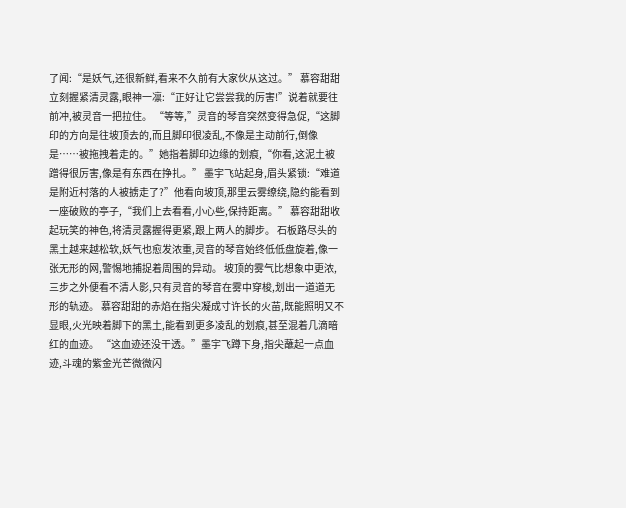了闻:“是妖气,还很新鲜,看来不久前有大家伙从这过。” 慕容甜甜立刻握紧清灵露,眼神一凛:“正好让它尝尝我的厉害!”说着就要往前冲,被灵音一把拉住。 “等等,”灵音的琴音突然变得急促,“这脚印的方向是往坡顶去的,而且脚印很凌乱,不像是主动前行,倒像是……被拖拽着走的。”她指着脚印边缘的划痕,“你看,这泥土被蹭得很厉害,像是有东西在挣扎。” 墨宇飞站起身,眉头紧锁:“难道是附近村落的人被掳走了?”他看向坡顶,那里云雾缭绕,隐约能看到一座破败的亭子,“我们上去看看,小心些,保持距离。” 慕容甜甜收起玩笑的神色,将清灵露握得更紧,跟上两人的脚步。 石板路尽头的黑土越来越松软,妖气也愈发浓重,灵音的琴音始终低低盘旋着,像一张无形的网,警惕地捕捉着周围的异动。 坡顶的雾气比想象中更浓,三步之外便看不清人影,只有灵音的琴音在雾中穿梭,划出一道道无形的轨迹。 慕容甜甜的赤焰在指尖凝成寸许长的火苗,既能照明又不显眼,火光映着脚下的黑土,能看到更多凌乱的划痕,甚至混着几滴暗红的血迹。 “这血迹还没干透。”墨宇飞蹲下身,指尖蘸起一点血迹,斗魂的紫金光芒微微闪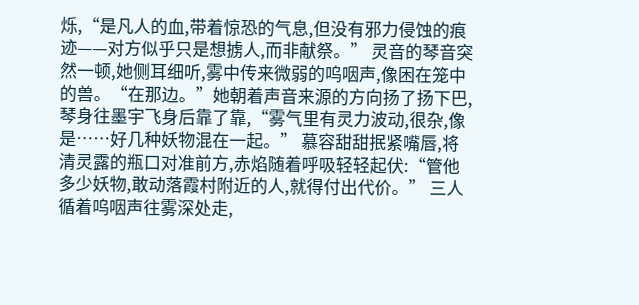烁,“是凡人的血,带着惊恐的气息,但没有邪力侵蚀的痕迹——对方似乎只是想掳人,而非献祭。” 灵音的琴音突然一顿,她侧耳细听,雾中传来微弱的呜咽声,像困在笼中的兽。“在那边。”她朝着声音来源的方向扬了扬下巴,琴身往墨宇飞身后靠了靠,“雾气里有灵力波动,很杂,像是……好几种妖物混在一起。” 慕容甜甜抿紧嘴唇,将清灵露的瓶口对准前方,赤焰随着呼吸轻轻起伏:“管他多少妖物,敢动落霞村附近的人,就得付出代价。” 三人循着呜咽声往雾深处走,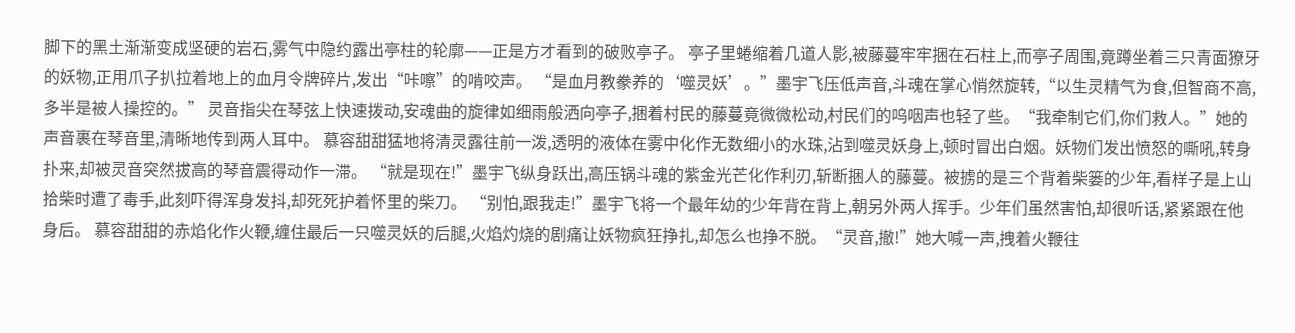脚下的黑土渐渐变成坚硬的岩石,雾气中隐约露出亭柱的轮廓——正是方才看到的破败亭子。 亭子里蜷缩着几道人影,被藤蔓牢牢捆在石柱上,而亭子周围,竟蹲坐着三只青面獠牙的妖物,正用爪子扒拉着地上的血月令牌碎片,发出“咔嚓”的啃咬声。 “是血月教豢养的‘噬灵妖’。”墨宇飞压低声音,斗魂在掌心悄然旋转,“以生灵精气为食,但智商不高,多半是被人操控的。” 灵音指尖在琴弦上快速拨动,安魂曲的旋律如细雨般洒向亭子,捆着村民的藤蔓竟微微松动,村民们的呜咽声也轻了些。“我牵制它们,你们救人。”她的声音裹在琴音里,清晰地传到两人耳中。 慕容甜甜猛地将清灵露往前一泼,透明的液体在雾中化作无数细小的水珠,沾到噬灵妖身上,顿时冒出白烟。妖物们发出愤怒的嘶吼,转身扑来,却被灵音突然拔高的琴音震得动作一滞。 “就是现在!”墨宇飞纵身跃出,高压锅斗魂的紫金光芒化作利刃,斩断捆人的藤蔓。被掳的是三个背着柴篓的少年,看样子是上山拾柴时遭了毒手,此刻吓得浑身发抖,却死死护着怀里的柴刀。 “别怕,跟我走!”墨宇飞将一个最年幼的少年背在背上,朝另外两人挥手。少年们虽然害怕,却很听话,紧紧跟在他身后。 慕容甜甜的赤焰化作火鞭,缠住最后一只噬灵妖的后腿,火焰灼烧的剧痛让妖物疯狂挣扎,却怎么也挣不脱。“灵音,撤!”她大喊一声,拽着火鞭往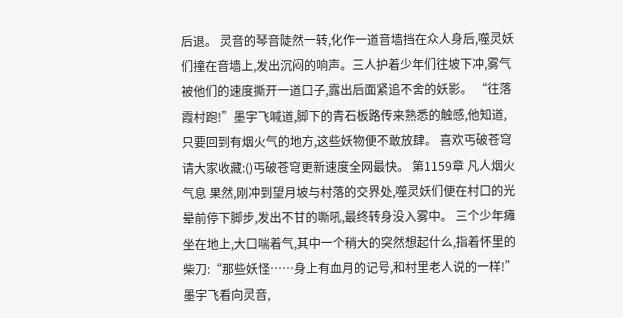后退。 灵音的琴音陡然一转,化作一道音墙挡在众人身后,噬灵妖们撞在音墙上,发出沉闷的响声。三人护着少年们往坡下冲,雾气被他们的速度撕开一道口子,露出后面紧追不舍的妖影。 “往落霞村跑!”墨宇飞喊道,脚下的青石板路传来熟悉的触感,他知道,只要回到有烟火气的地方,这些妖物便不敢放肆。 喜欢丐破苍穹请大家收藏:()丐破苍穹更新速度全网最快。 第1159章 凡人烟火气息 果然,刚冲到望月坡与村落的交界处,噬灵妖们便在村口的光晕前停下脚步,发出不甘的嘶吼,最终转身没入雾中。 三个少年瘫坐在地上,大口喘着气,其中一个稍大的突然想起什么,指着怀里的柴刀:“那些妖怪……身上有血月的记号,和村里老人说的一样!” 墨宇飞看向灵音,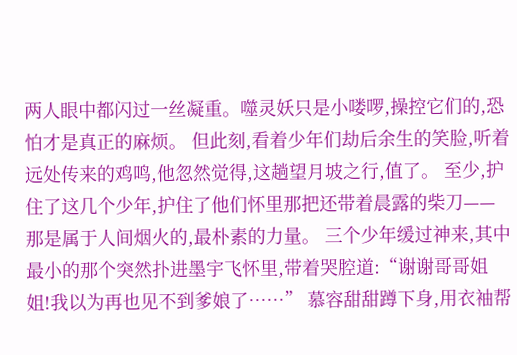两人眼中都闪过一丝凝重。噬灵妖只是小喽啰,操控它们的,恐怕才是真正的麻烦。 但此刻,看着少年们劫后余生的笑脸,听着远处传来的鸡鸣,他忽然觉得,这趟望月坡之行,值了。 至少,护住了这几个少年,护住了他们怀里那把还带着晨露的柴刀——那是属于人间烟火的,最朴素的力量。 三个少年缓过神来,其中最小的那个突然扑进墨宇飞怀里,带着哭腔道:“谢谢哥哥姐姐!我以为再也见不到爹娘了……” 慕容甜甜蹲下身,用衣袖帮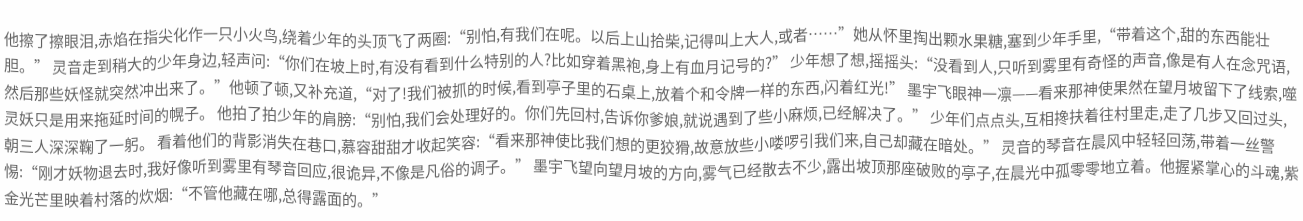他擦了擦眼泪,赤焰在指尖化作一只小火鸟,绕着少年的头顶飞了两圈:“别怕,有我们在呢。以后上山拾柴,记得叫上大人,或者……”她从怀里掏出颗水果糖,塞到少年手里,“带着这个,甜的东西能壮胆。” 灵音走到稍大的少年身边,轻声问:“你们在坡上时,有没有看到什么特别的人?比如穿着黑袍,身上有血月记号的?” 少年想了想,摇摇头:“没看到人,只听到雾里有奇怪的声音,像是有人在念咒语,然后那些妖怪就突然冲出来了。”他顿了顿,又补充道,“对了!我们被抓的时候,看到亭子里的石桌上,放着个和令牌一样的东西,闪着红光!” 墨宇飞眼神一凛——看来那神使果然在望月坡留下了线索,噬灵妖只是用来拖延时间的幌子。 他拍了拍少年的肩膀:“别怕,我们会处理好的。你们先回村,告诉你爹娘,就说遇到了些小麻烦,已经解决了。” 少年们点点头,互相搀扶着往村里走,走了几步又回过头,朝三人深深鞠了一躬。 看着他们的背影消失在巷口,慕容甜甜才收起笑容:“看来那神使比我们想的更狡猾,故意放些小喽啰引我们来,自己却藏在暗处。” 灵音的琴音在晨风中轻轻回荡,带着一丝警惕:“刚才妖物退去时,我好像听到雾里有琴音回应,很诡异,不像是凡俗的调子。” 墨宇飞望向望月坡的方向,雾气已经散去不少,露出坡顶那座破败的亭子,在晨光中孤零零地立着。他握紧掌心的斗魂,紫金光芒里映着村落的炊烟:“不管他藏在哪,总得露面的。”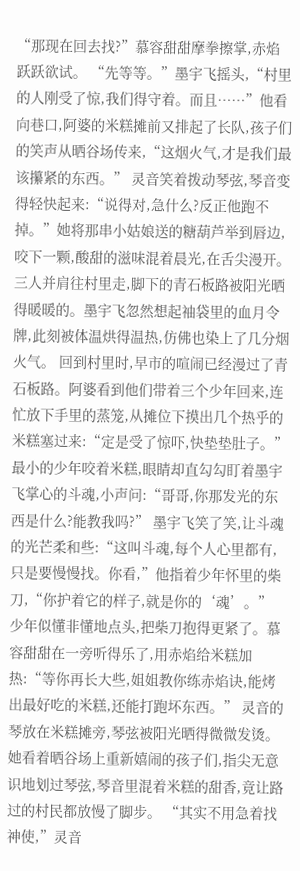“那现在回去找?”慕容甜甜摩拳擦掌,赤焰跃跃欲试。 “先等等。”墨宇飞摇头,“村里的人刚受了惊,我们得守着。而且……”他看向巷口,阿婆的米糕摊前又排起了长队,孩子们的笑声从晒谷场传来,“这烟火气,才是我们最该攥紧的东西。” 灵音笑着拨动琴弦,琴音变得轻快起来:“说得对,急什么?反正他跑不掉。”她将那串小姑娘送的糖葫芦举到唇边,咬下一颗,酸甜的滋味混着晨光,在舌尖漫开。 三人并肩往村里走,脚下的青石板路被阳光晒得暖暖的。墨宇飞忽然想起袖袋里的血月令牌,此刻被体温烘得温热,仿佛也染上了几分烟火气。 回到村里时,早市的喧闹已经漫过了青石板路。阿婆看到他们带着三个少年回来,连忙放下手里的蒸笼,从摊位下摸出几个热乎的米糕塞过来:“定是受了惊吓,快垫垫肚子。” 最小的少年咬着米糕,眼睛却直勾勾盯着墨宇飞掌心的斗魂,小声问:“哥哥,你那发光的东西是什么?能教我吗?” 墨宇飞笑了笑,让斗魂的光芒柔和些:“这叫斗魂,每个人心里都有,只是要慢慢找。你看,”他指着少年怀里的柴刀,“你护着它的样子,就是你的‘魂’。” 少年似懂非懂地点头,把柴刀抱得更紧了。慕容甜甜在一旁听得乐了,用赤焰给米糕加热:“等你再长大些,姐姐教你练赤焰诀,能烤出最好吃的米糕,还能打跑坏东西。” 灵音的琴放在米糕摊旁,琴弦被阳光晒得微微发烫。她看着晒谷场上重新嬉闹的孩子们,指尖无意识地划过琴弦,琴音里混着米糕的甜香,竟让路过的村民都放慢了脚步。 “其实不用急着找神使,”灵音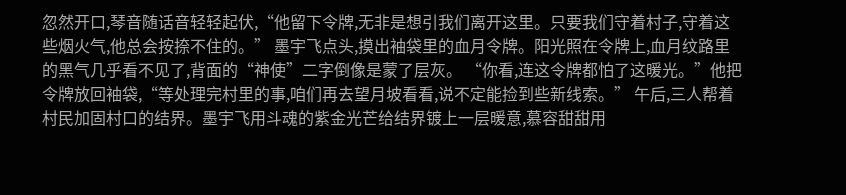忽然开口,琴音随话音轻轻起伏,“他留下令牌,无非是想引我们离开这里。只要我们守着村子,守着这些烟火气,他总会按捺不住的。” 墨宇飞点头,摸出袖袋里的血月令牌。阳光照在令牌上,血月纹路里的黑气几乎看不见了,背面的“神使”二字倒像是蒙了层灰。 “你看,连这令牌都怕了这暖光。”他把令牌放回袖袋,“等处理完村里的事,咱们再去望月坡看看,说不定能捡到些新线索。” 午后,三人帮着村民加固村口的结界。墨宇飞用斗魂的紫金光芒给结界镀上一层暖意,慕容甜甜用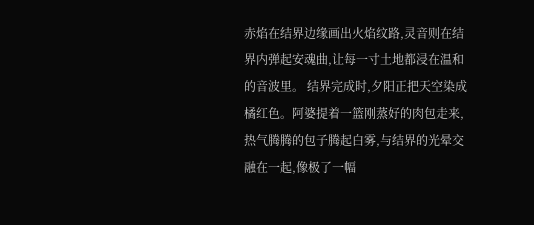赤焰在结界边缘画出火焰纹路,灵音则在结界内弹起安魂曲,让每一寸土地都浸在温和的音波里。 结界完成时,夕阳正把天空染成橘红色。阿婆提着一篮刚蒸好的肉包走来,热气腾腾的包子腾起白雾,与结界的光晕交融在一起,像极了一幅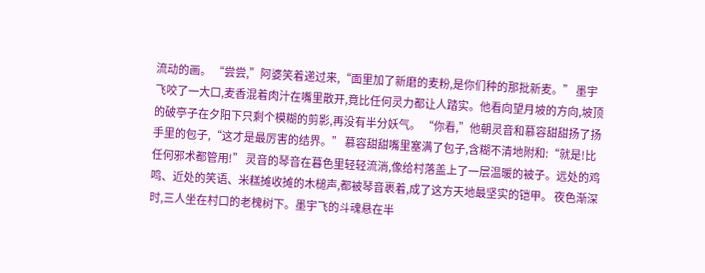流动的画。 “尝尝,”阿婆笑着递过来,“面里加了新磨的麦粉,是你们种的那批新麦。” 墨宇飞咬了一大口,麦香混着肉汁在嘴里散开,竟比任何灵力都让人踏实。他看向望月坡的方向,坡顶的破亭子在夕阳下只剩个模糊的剪影,再没有半分妖气。 “你看,”他朝灵音和慕容甜甜扬了扬手里的包子,“这才是最厉害的结界。” 慕容甜甜嘴里塞满了包子,含糊不清地附和:“就是!比任何邪术都管用!” 灵音的琴音在暮色里轻轻流淌,像给村落盖上了一层温暖的被子。远处的鸡鸣、近处的笑语、米糕摊收摊的木槌声,都被琴音裹着,成了这方天地最坚实的铠甲。 夜色渐深时,三人坐在村口的老槐树下。墨宇飞的斗魂悬在半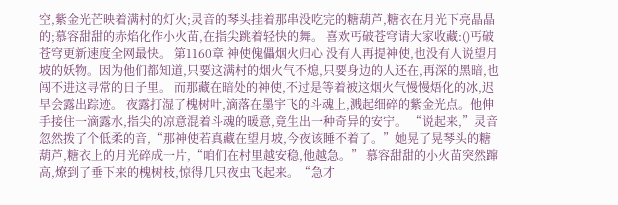空,紫金光芒映着满村的灯火;灵音的琴头挂着那串没吃完的糖葫芦,糖衣在月光下亮晶晶的;慕容甜甜的赤焰化作小火苗,在指尖跳着轻快的舞。 喜欢丐破苍穹请大家收藏:()丐破苍穹更新速度全网最快。 第1160章 神使傀儡烟火归心 没有人再提神使,也没有人说望月坡的妖物。因为他们都知道,只要这满村的烟火气不熄,只要身边的人还在,再深的黑暗,也闯不进这寻常的日子里。 而那藏在暗处的神使,不过是等着被这烟火气慢慢焐化的冰,迟早会露出踪迹。 夜露打湿了槐树叶,滴落在墨宇飞的斗魂上,溅起细碎的紫金光点。他伸手接住一滴露水,指尖的凉意混着斗魂的暖意,竟生出一种奇异的安宁。 “说起来,”灵音忽然拨了个低柔的音,“那神使若真藏在望月坡,今夜该睡不着了。”她晃了晃琴头的糖葫芦,糖衣上的月光碎成一片,“咱们在村里越安稳,他越急。” 慕容甜甜的小火苗突然蹿高,燎到了垂下来的槐树枝,惊得几只夜虫飞起来。“急才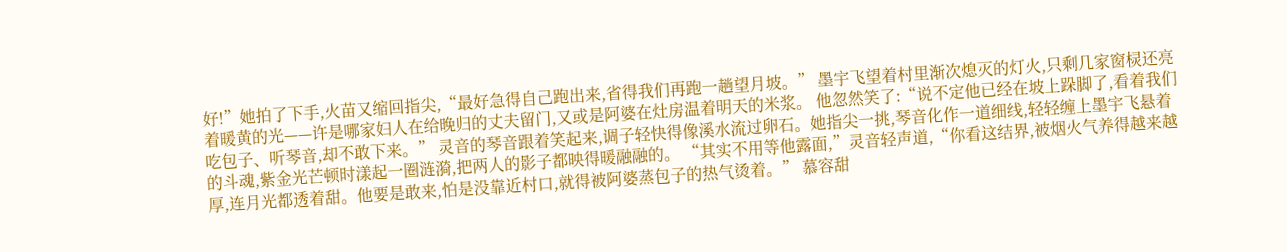好!”她拍了下手,火苗又缩回指尖,“最好急得自己跑出来,省得我们再跑一趟望月坡。” 墨宇飞望着村里渐次熄灭的灯火,只剩几家窗棂还亮着暖黄的光——许是哪家妇人在给晚归的丈夫留门,又或是阿婆在灶房温着明天的米浆。 他忽然笑了:“说不定他已经在坡上跺脚了,看着我们吃包子、听琴音,却不敢下来。” 灵音的琴音跟着笑起来,调子轻快得像溪水流过卵石。她指尖一挑,琴音化作一道细线,轻轻缠上墨宇飞悬着的斗魂,紫金光芒顿时漾起一圈涟漪,把两人的影子都映得暖融融的。 “其实不用等他露面,”灵音轻声道,“你看这结界,被烟火气养得越来越厚,连月光都透着甜。他要是敢来,怕是没靠近村口,就得被阿婆蒸包子的热气烫着。” 慕容甜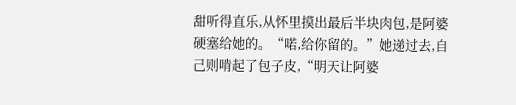甜听得直乐,从怀里摸出最后半块肉包,是阿婆硬塞给她的。“喏,给你留的。”她递过去,自己则啃起了包子皮,“明天让阿婆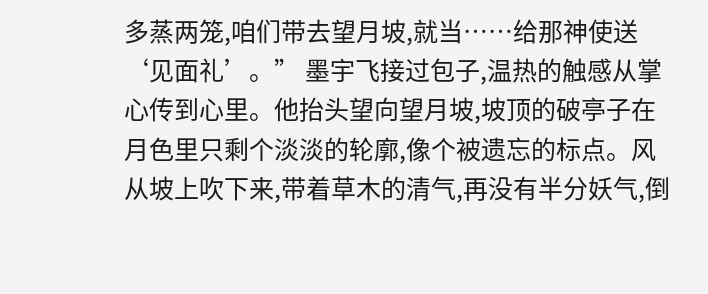多蒸两笼,咱们带去望月坡,就当……给那神使送‘见面礼’。” 墨宇飞接过包子,温热的触感从掌心传到心里。他抬头望向望月坡,坡顶的破亭子在月色里只剩个淡淡的轮廓,像个被遗忘的标点。风从坡上吹下来,带着草木的清气,再没有半分妖气,倒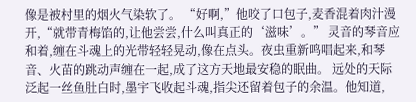像是被村里的烟火气染软了。 “好啊,”他咬了口包子,麦香混着肉汁漫开,“就带青梅馅的,让他尝尝,什么叫真正的‘滋味’。” 灵音的琴音应和着,缠在斗魂上的光带轻轻晃动,像在点头。夜虫重新鸣唱起来,和琴音、火苗的跳动声缠在一起,成了这方天地最安稳的眠曲。 远处的天际泛起一丝鱼肚白时,墨宇飞收起斗魂,指尖还留着包子的余温。他知道,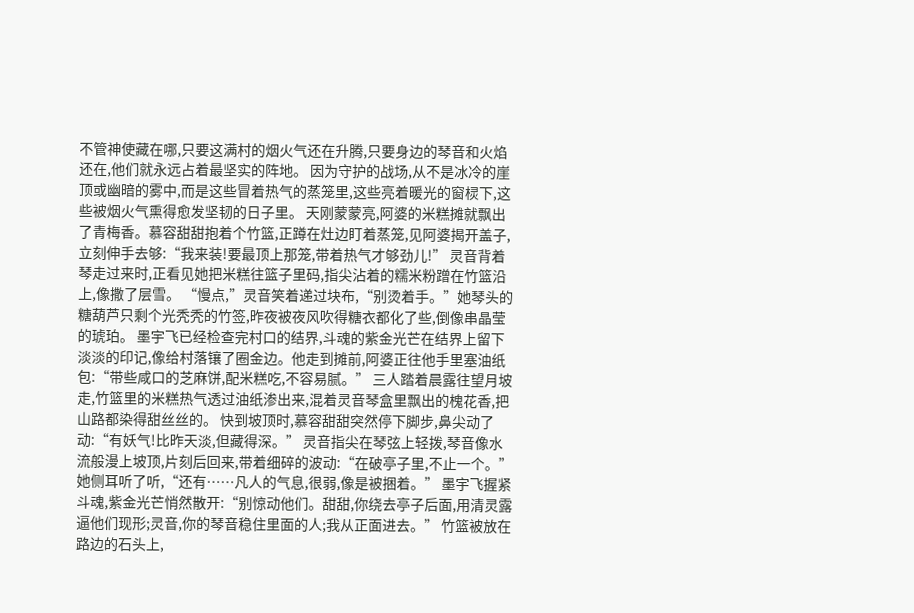不管神使藏在哪,只要这满村的烟火气还在升腾,只要身边的琴音和火焰还在,他们就永远占着最坚实的阵地。 因为守护的战场,从不是冰冷的崖顶或幽暗的雾中,而是这些冒着热气的蒸笼里,这些亮着暖光的窗棂下,这些被烟火气熏得愈发坚韧的日子里。 天刚蒙蒙亮,阿婆的米糕摊就飘出了青梅香。慕容甜甜抱着个竹篮,正蹲在灶边盯着蒸笼,见阿婆揭开盖子,立刻伸手去够:“我来装!要最顶上那笼,带着热气才够劲儿!” 灵音背着琴走过来时,正看见她把米糕往篮子里码,指尖沾着的糯米粉蹭在竹篮沿上,像撒了层雪。 “慢点,”灵音笑着递过块布,“别烫着手。”她琴头的糖葫芦只剩个光秃秃的竹签,昨夜被夜风吹得糖衣都化了些,倒像串晶莹的琥珀。 墨宇飞已经检查完村口的结界,斗魂的紫金光芒在结界上留下淡淡的印记,像给村落镶了圈金边。他走到摊前,阿婆正往他手里塞油纸包:“带些咸口的芝麻饼,配米糕吃,不容易腻。” 三人踏着晨露往望月坡走,竹篮里的米糕热气透过油纸渗出来,混着灵音琴盒里飘出的槐花香,把山路都染得甜丝丝的。 快到坡顶时,慕容甜甜突然停下脚步,鼻尖动了动:“有妖气!比昨天淡,但藏得深。” 灵音指尖在琴弦上轻拨,琴音像水流般漫上坡顶,片刻后回来,带着细碎的波动:“在破亭子里,不止一个。”她侧耳听了听,“还有……凡人的气息,很弱,像是被捆着。” 墨宇飞握紧斗魂,紫金光芒悄然散开:“别惊动他们。甜甜,你绕去亭子后面,用清灵露逼他们现形;灵音,你的琴音稳住里面的人;我从正面进去。” 竹篮被放在路边的石头上,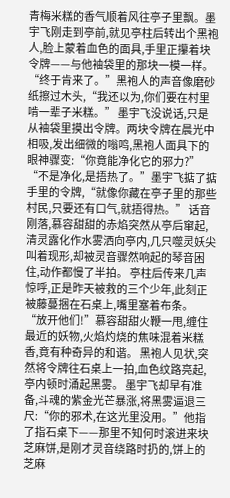青梅米糕的香气顺着风往亭子里飘。墨宇飞刚走到亭前,就见亭柱后转出个黑袍人,脸上蒙着血色的面具,手里正攥着块令牌——与他袖袋里的那块一模一样。 “终于肯来了。”黑袍人的声音像磨砂纸擦过木头,“我还以为,你们要在村里啃一辈子米糕。” 墨宇飞没说话,只是从袖袋里摸出令牌。两块令牌在晨光中相吸,发出细微的嗡鸣,黑袍人面具下的眼神骤变:“你竟能净化它的邪力?” “不是净化,是捂热了。”墨宇飞掂了掂手里的令牌,“就像你藏在亭子里的那些村民,只要还有口气,就捂得热。” 话音刚落,慕容甜甜的赤焰突然从亭后窜起,清灵露化作水雾洒向亭内,几只噬灵妖尖叫着现形,却被灵音骤然响起的琴音困住,动作都慢了半拍。 亭柱后传来几声惊呼,正是昨天被救的三个少年,此刻正被藤蔓捆在石桌上,嘴里塞着布条。 “放开他们!”慕容甜甜火鞭一甩,缠住最近的妖物,火焰灼烧的焦味混着米糕香,竟有种奇异的和谐。 黑袍人见状,突然将令牌往石桌上一拍,血色纹路亮起,亭内顿时涌起黑雾。 墨宇飞却早有准备,斗魂的紫金光芒暴涨,将黑雾逼退三尺:“你的邪术,在这光里没用。”他指了指石桌下——那里不知何时滚进来块芝麻饼,是刚才灵音绕路时扔的,饼上的芝麻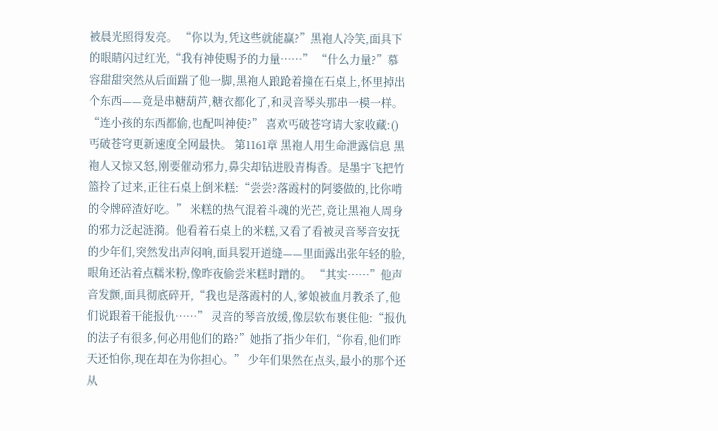被晨光照得发亮。 “你以为,凭这些就能赢?”黑袍人冷笑,面具下的眼睛闪过红光,“我有神使赐予的力量……” “什么力量?”慕容甜甜突然从后面踹了他一脚,黑袍人踉跄着撞在石桌上,怀里掉出个东西——竟是串糖葫芦,糖衣都化了,和灵音琴头那串一模一样。“连小孩的东西都偷,也配叫神使?” 喜欢丐破苍穹请大家收藏:()丐破苍穹更新速度全网最快。 第1161章 黑袍人用生命泄露信息 黑袍人又惊又怒,刚要催动邪力,鼻尖却钻进股青梅香。是墨宇飞把竹篮拎了过来,正往石桌上倒米糕:“尝尝?落霞村的阿婆做的,比你啃的令牌碎渣好吃。” 米糕的热气混着斗魂的光芒,竟让黑袍人周身的邪力泛起涟漪。他看着石桌上的米糕,又看了看被灵音琴音安抚的少年们,突然发出声闷响,面具裂开道缝——里面露出张年轻的脸,眼角还沾着点糯米粉,像昨夜偷尝米糕时蹭的。 “其实……”他声音发颤,面具彻底碎开,“我也是落霞村的人,爹娘被血月教杀了,他们说跟着干能报仇……” 灵音的琴音放缓,像层软布裹住他:“报仇的法子有很多,何必用他们的路?”她指了指少年们,“你看,他们昨天还怕你,现在却在为你担心。” 少年们果然在点头,最小的那个还从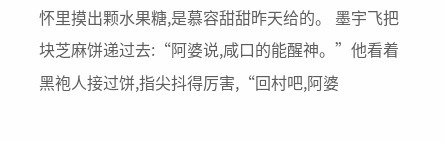怀里摸出颗水果糖,是慕容甜甜昨天给的。 墨宇飞把块芝麻饼递过去:“阿婆说,咸口的能醒神。”他看着黑袍人接过饼,指尖抖得厉害,“回村吧,阿婆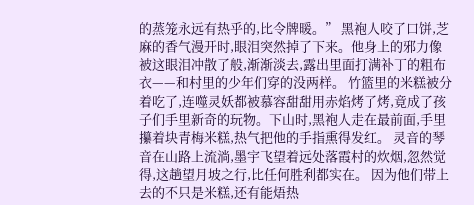的蒸笼永远有热乎的,比令牌暖。” 黑袍人咬了口饼,芝麻的香气漫开时,眼泪突然掉了下来。他身上的邪力像被这眼泪冲散了般,渐渐淡去,露出里面打满补丁的粗布衣——和村里的少年们穿的没两样。 竹篮里的米糕被分着吃了,连噬灵妖都被慕容甜甜用赤焰烤了烤,竟成了孩子们手里新奇的玩物。下山时,黑袍人走在最前面,手里攥着块青梅米糕,热气把他的手指熏得发红。 灵音的琴音在山路上流淌,墨宇飞望着远处落霞村的炊烟,忽然觉得,这趟望月坡之行,比任何胜利都实在。 因为他们带上去的不只是米糕,还有能焐热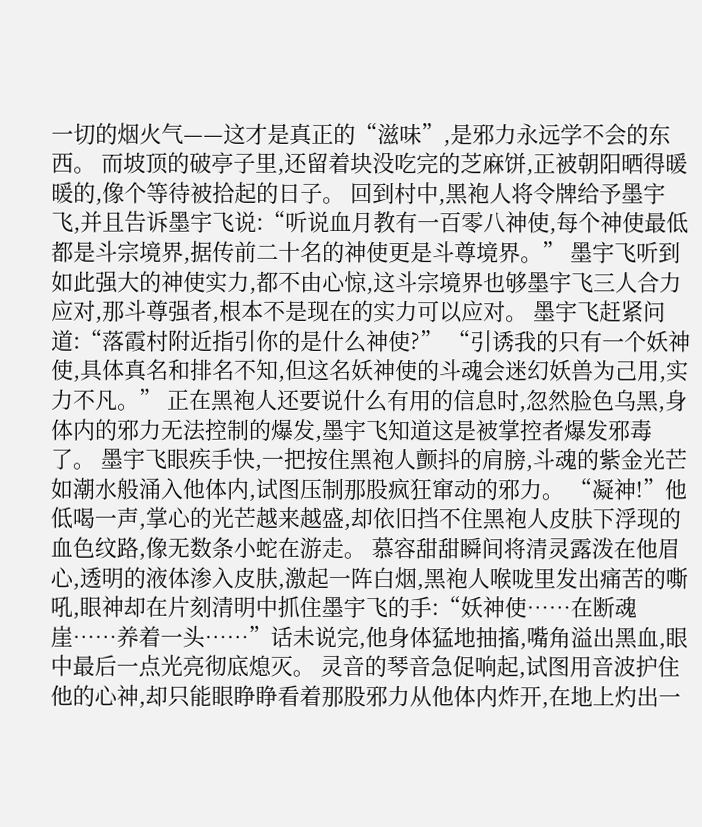一切的烟火气——这才是真正的“滋味”,是邪力永远学不会的东西。 而坡顶的破亭子里,还留着块没吃完的芝麻饼,正被朝阳晒得暖暖的,像个等待被拾起的日子。 回到村中,黑袍人将令牌给予墨宇飞,并且告诉墨宇飞说:“听说血月教有一百零八神使,每个神使最低都是斗宗境界,据传前二十名的神使更是斗尊境界。” 墨宇飞听到如此强大的神使实力,都不由心惊,这斗宗境界也够墨宇飞三人合力应对,那斗尊强者,根本不是现在的实力可以应对。 墨宇飞赶紧问道:“落霞村附近指引你的是什么神使?” “引诱我的只有一个妖神使,具体真名和排名不知,但这名妖神使的斗魂会迷幻妖兽为己用,实力不凡。” 正在黑袍人还要说什么有用的信息时,忽然脸色乌黑,身体内的邪力无法控制的爆发,墨宇飞知道这是被掌控者爆发邪毒了。 墨宇飞眼疾手快,一把按住黑袍人颤抖的肩膀,斗魂的紫金光芒如潮水般涌入他体内,试图压制那股疯狂窜动的邪力。 “凝神!”他低喝一声,掌心的光芒越来越盛,却依旧挡不住黑袍人皮肤下浮现的血色纹路,像无数条小蛇在游走。 慕容甜甜瞬间将清灵露泼在他眉心,透明的液体渗入皮肤,激起一阵白烟,黑袍人喉咙里发出痛苦的嘶吼,眼神却在片刻清明中抓住墨宇飞的手:“妖神使……在断魂崖……养着一头……”话未说完,他身体猛地抽搐,嘴角溢出黑血,眼中最后一点光亮彻底熄灭。 灵音的琴音急促响起,试图用音波护住他的心神,却只能眼睁睁看着那股邪力从他体内炸开,在地上灼出一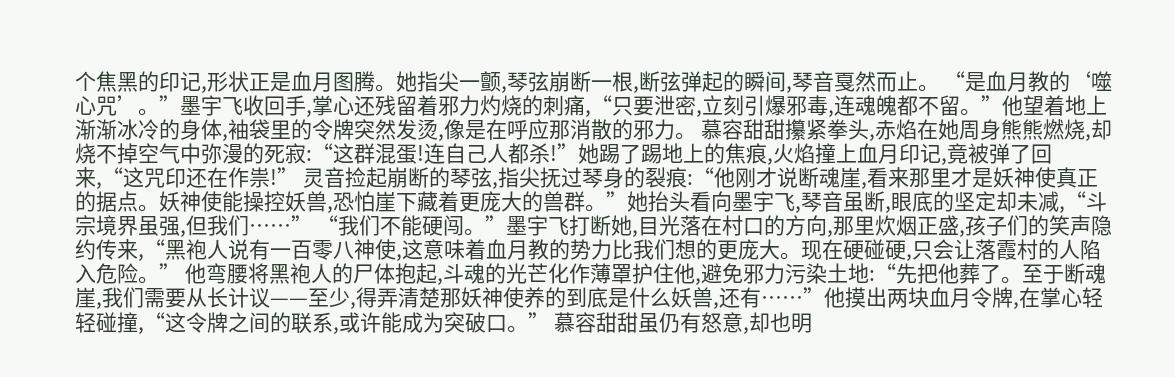个焦黑的印记,形状正是血月图腾。她指尖一颤,琴弦崩断一根,断弦弹起的瞬间,琴音戛然而止。 “是血月教的‘噬心咒’。”墨宇飞收回手,掌心还残留着邪力灼烧的刺痛,“只要泄密,立刻引爆邪毒,连魂魄都不留。”他望着地上渐渐冰冷的身体,袖袋里的令牌突然发烫,像是在呼应那消散的邪力。 慕容甜甜攥紧拳头,赤焰在她周身熊熊燃烧,却烧不掉空气中弥漫的死寂:“这群混蛋!连自己人都杀!”她踢了踢地上的焦痕,火焰撞上血月印记,竟被弹了回来,“这咒印还在作祟!” 灵音捡起崩断的琴弦,指尖抚过琴身的裂痕:“他刚才说断魂崖,看来那里才是妖神使真正的据点。妖神使能操控妖兽,恐怕崖下藏着更庞大的兽群。”她抬头看向墨宇飞,琴音虽断,眼底的坚定却未减,“斗宗境界虽强,但我们……” “我们不能硬闯。”墨宇飞打断她,目光落在村口的方向,那里炊烟正盛,孩子们的笑声隐约传来,“黑袍人说有一百零八神使,这意味着血月教的势力比我们想的更庞大。现在硬碰硬,只会让落霞村的人陷入危险。” 他弯腰将黑袍人的尸体抱起,斗魂的光芒化作薄罩护住他,避免邪力污染土地:“先把他葬了。至于断魂崖,我们需要从长计议——至少,得弄清楚那妖神使养的到底是什么妖兽,还有……”他摸出两块血月令牌,在掌心轻轻碰撞,“这令牌之间的联系,或许能成为突破口。” 慕容甜甜虽仍有怒意,却也明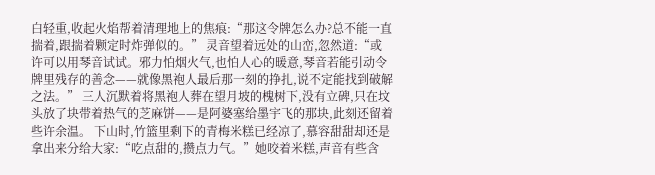白轻重,收起火焰帮着清理地上的焦痕:“那这令牌怎么办?总不能一直揣着,跟揣着颗定时炸弹似的。” 灵音望着远处的山峦,忽然道:“或许可以用琴音试试。邪力怕烟火气,也怕人心的暖意,琴音若能引动令牌里残存的善念——就像黑袍人最后那一刻的挣扎,说不定能找到破解之法。” 三人沉默着将黑袍人葬在望月坡的槐树下,没有立碑,只在坟头放了块带着热气的芝麻饼——是阿婆塞给墨宇飞的那块,此刻还留着些许余温。 下山时,竹篮里剩下的青梅米糕已经凉了,慕容甜甜却还是拿出来分给大家:“吃点甜的,攒点力气。”她咬着米糕,声音有些含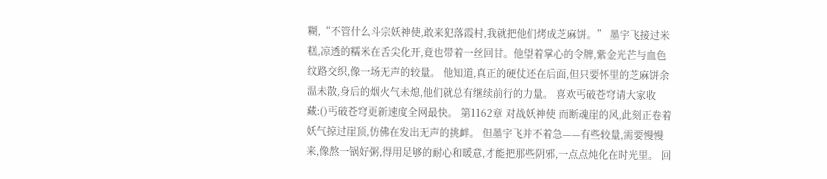糊,“不管什么斗宗妖神使,敢来犯落霞村,我就把他们烤成芝麻饼。” 墨宇飞接过米糕,凉透的糯米在舌尖化开,竟也带着一丝回甘。他望着掌心的令牌,紫金光芒与血色纹路交织,像一场无声的较量。 他知道,真正的硬仗还在后面,但只要怀里的芝麻饼余温未散,身后的烟火气未熄,他们就总有继续前行的力量。 喜欢丐破苍穹请大家收藏:()丐破苍穹更新速度全网最快。 第1162章 对战妖神使 而断魂崖的风,此刻正卷着妖气掠过崖顶,仿佛在发出无声的挑衅。 但墨宇飞并不着急——有些较量,需要慢慢来,像熬一锅好粥,得用足够的耐心和暖意,才能把那些阴邪,一点点炖化在时光里。 回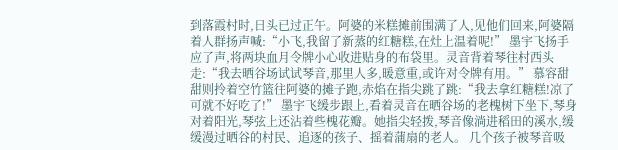到落霞村时,日头已过正午。阿婆的米糕摊前围满了人,见他们回来,阿婆隔着人群扬声喊:“小飞,我留了新蒸的红糖糕,在灶上温着呢!” 墨宇飞扬手应了声,将两块血月令牌小心收进贴身的布袋里。灵音背着琴往村西头走:“我去晒谷场试试琴音,那里人多,暖意重,或许对令牌有用。” 慕容甜甜则拎着空竹篮往阿婆的摊子跑,赤焰在指尖跳了跳:“我去拿红糖糕!凉了可就不好吃了!” 墨宇飞缓步跟上,看着灵音在晒谷场的老槐树下坐下,琴身对着阳光,琴弦上还沾着些槐花瓣。她指尖轻拨,琴音像淌进稻田的溪水,缓缓漫过晒谷的村民、追逐的孩子、摇着蒲扇的老人。 几个孩子被琴音吸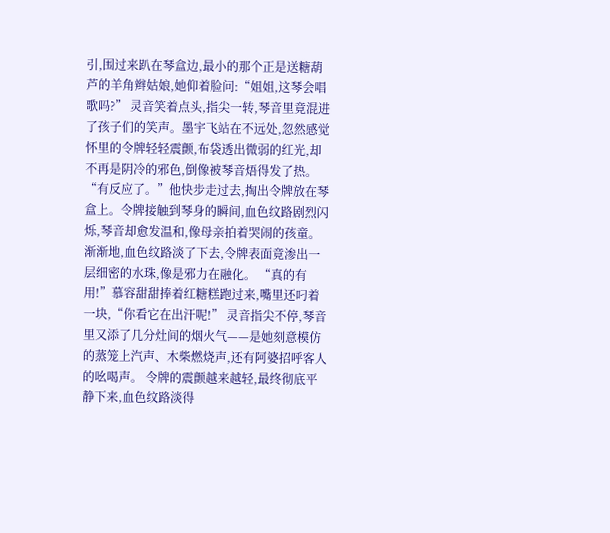引,围过来趴在琴盒边,最小的那个正是送糖葫芦的羊角辫姑娘,她仰着脸问:“姐姐,这琴会唱歌吗?” 灵音笑着点头,指尖一转,琴音里竟混进了孩子们的笑声。墨宇飞站在不远处,忽然感觉怀里的令牌轻轻震颤,布袋透出微弱的红光,却不再是阴冷的邪色,倒像被琴音焐得发了热。 “有反应了。”他快步走过去,掏出令牌放在琴盒上。令牌接触到琴身的瞬间,血色纹路剧烈闪烁,琴音却愈发温和,像母亲拍着哭闹的孩童。 渐渐地,血色纹路淡了下去,令牌表面竟渗出一层细密的水珠,像是邪力在融化。 “真的有用!”慕容甜甜捧着红糖糕跑过来,嘴里还叼着一块,“你看它在出汗呢!” 灵音指尖不停,琴音里又添了几分灶间的烟火气——是她刻意模仿的蒸笼上汽声、木柴燃烧声,还有阿婆招呼客人的吆喝声。 令牌的震颤越来越轻,最终彻底平静下来,血色纹路淡得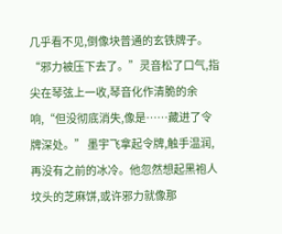几乎看不见,倒像块普通的玄铁牌子。 “邪力被压下去了。”灵音松了口气,指尖在琴弦上一收,琴音化作清脆的余响,“但没彻底消失,像是……藏进了令牌深处。” 墨宇飞拿起令牌,触手温润,再没有之前的冰冷。他忽然想起黑袍人坟头的芝麻饼,或许邪力就像那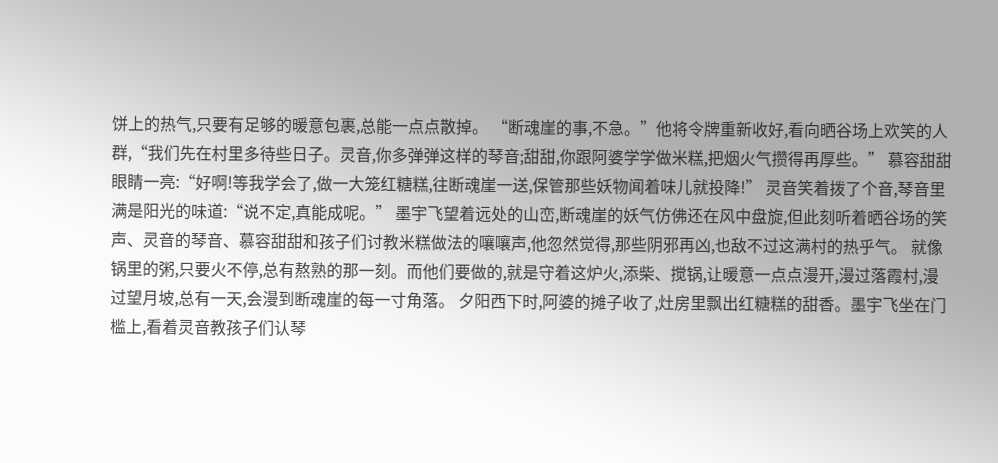饼上的热气,只要有足够的暖意包裹,总能一点点散掉。 “断魂崖的事,不急。”他将令牌重新收好,看向晒谷场上欢笑的人群,“我们先在村里多待些日子。灵音,你多弹弹这样的琴音;甜甜,你跟阿婆学学做米糕,把烟火气攒得再厚些。” 慕容甜甜眼睛一亮:“好啊!等我学会了,做一大笼红糖糕,往断魂崖一送,保管那些妖物闻着味儿就投降!” 灵音笑着拨了个音,琴音里满是阳光的味道:“说不定,真能成呢。” 墨宇飞望着远处的山峦,断魂崖的妖气仿佛还在风中盘旋,但此刻听着晒谷场的笑声、灵音的琴音、慕容甜甜和孩子们讨教米糕做法的嚷嚷声,他忽然觉得,那些阴邪再凶,也敌不过这满村的热乎气。 就像锅里的粥,只要火不停,总有熬熟的那一刻。而他们要做的,就是守着这炉火,添柴、搅锅,让暖意一点点漫开,漫过落霞村,漫过望月坡,总有一天,会漫到断魂崖的每一寸角落。 夕阳西下时,阿婆的摊子收了,灶房里飘出红糖糕的甜香。墨宇飞坐在门槛上,看着灵音教孩子们认琴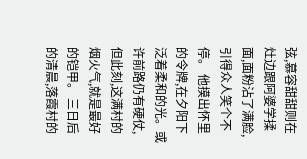弦,慕容甜甜则在灶边跟阿婆学揉面,面粉沾了满脸,引得众人笑个不停。 他摸出怀里的令牌,在夕阳下泛着柔和的光。或许前路仍有硬仗,但此刻,这满村的烟火气,就是最好的铠甲。 三日后的清晨,落霞村的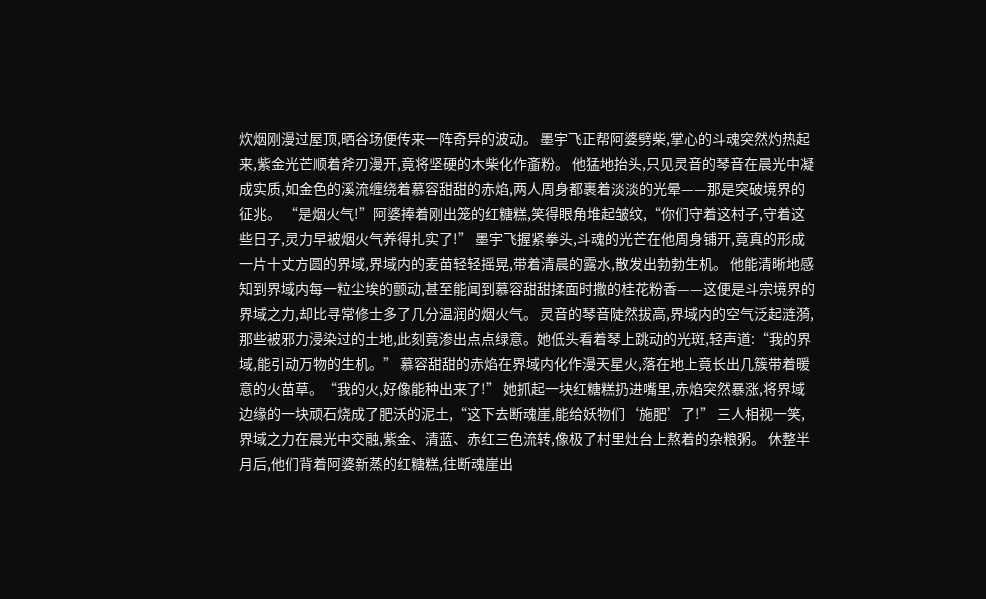炊烟刚漫过屋顶,晒谷场便传来一阵奇异的波动。 墨宇飞正帮阿婆劈柴,掌心的斗魂突然灼热起来,紫金光芒顺着斧刃漫开,竟将坚硬的木柴化作齑粉。 他猛地抬头,只见灵音的琴音在晨光中凝成实质,如金色的溪流缠绕着慕容甜甜的赤焰,两人周身都裹着淡淡的光晕——那是突破境界的征兆。 “是烟火气!”阿婆捧着刚出笼的红糖糕,笑得眼角堆起皱纹,“你们守着这村子,守着这些日子,灵力早被烟火气养得扎实了!” 墨宇飞握紧拳头,斗魂的光芒在他周身铺开,竟真的形成一片十丈方圆的界域,界域内的麦苗轻轻摇晃,带着清晨的露水,散发出勃勃生机。 他能清晰地感知到界域内每一粒尘埃的颤动,甚至能闻到慕容甜甜揉面时撒的桂花粉香——这便是斗宗境界的界域之力,却比寻常修士多了几分温润的烟火气。 灵音的琴音陡然拔高,界域内的空气泛起涟漪,那些被邪力浸染过的土地,此刻竟渗出点点绿意。她低头看着琴上跳动的光斑,轻声道:“我的界域,能引动万物的生机。” 慕容甜甜的赤焰在界域内化作漫天星火,落在地上竟长出几簇带着暖意的火苗草。“我的火,好像能种出来了!” 她抓起一块红糖糕扔进嘴里,赤焰突然暴涨,将界域边缘的一块顽石烧成了肥沃的泥土,“这下去断魂崖,能给妖物们‘施肥’了!” 三人相视一笑,界域之力在晨光中交融,紫金、清蓝、赤红三色流转,像极了村里灶台上熬着的杂粮粥。 休整半月后,他们背着阿婆新蒸的红糖糕,往断魂崖出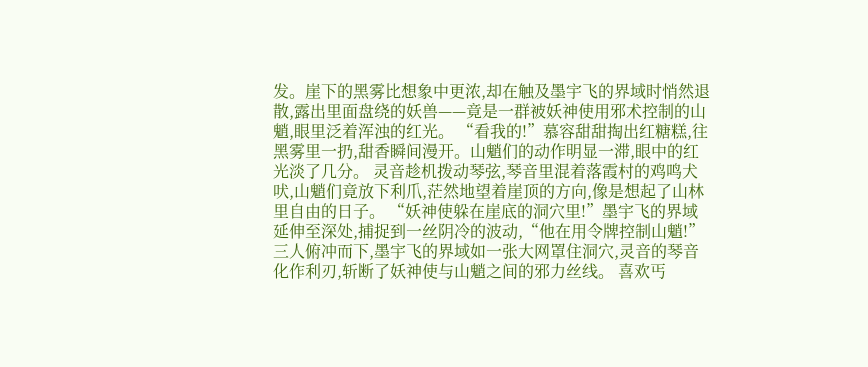发。崖下的黑雾比想象中更浓,却在触及墨宇飞的界域时悄然退散,露出里面盘绕的妖兽——竟是一群被妖神使用邪术控制的山魈,眼里泛着浑浊的红光。 “看我的!”慕容甜甜掏出红糖糕,往黑雾里一扔,甜香瞬间漫开。山魈们的动作明显一滞,眼中的红光淡了几分。 灵音趁机拨动琴弦,琴音里混着落霞村的鸡鸣犬吠,山魈们竟放下利爪,茫然地望着崖顶的方向,像是想起了山林里自由的日子。 “妖神使躲在崖底的洞穴里!”墨宇飞的界域延伸至深处,捕捉到一丝阴冷的波动,“他在用令牌控制山魈!” 三人俯冲而下,墨宇飞的界域如一张大网罩住洞穴,灵音的琴音化作利刃,斩断了妖神使与山魈之间的邪力丝线。 喜欢丐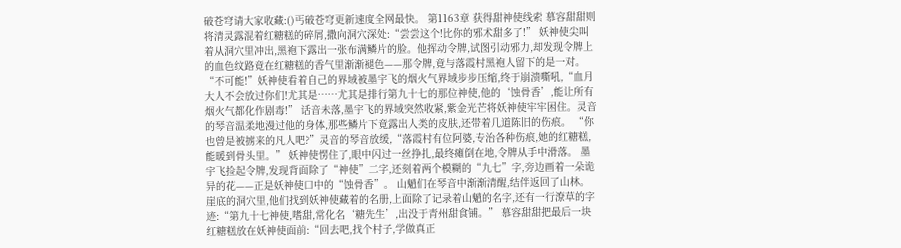破苍穹请大家收藏:()丐破苍穹更新速度全网最快。 第1163章 获得甜神使线索 慕容甜甜则将清灵露混着红糖糕的碎屑,撒向洞穴深处:“尝尝这个!比你的邪术甜多了!” 妖神使尖叫着从洞穴里冲出,黑袍下露出一张布满鳞片的脸。他挥动令牌,试图引动邪力,却发现令牌上的血色纹路竟在红糖糕的香气里渐渐褪色——那令牌,竟与落霞村黑袍人留下的是一对。 “不可能!”妖神使看着自己的界域被墨宇飞的烟火气界域步步压缩,终于崩溃嘶吼,“血月大人不会放过你们!尤其是……尤其是排行第九十七的那位神使,他的‘蚀骨香’,能让所有烟火气都化作剧毒!” 话音未落,墨宇飞的界域突然收紧,紫金光芒将妖神使牢牢困住。灵音的琴音温柔地漫过他的身体,那些鳞片下竟露出人类的皮肤,还带着几道陈旧的伤痕。 “你也曾是被掳来的凡人吧?”灵音的琴音放缓,“落霞村有位阿婆,专治各种伤痕,她的红糖糕,能暖到骨头里。” 妖神使愣住了,眼中闪过一丝挣扎,最终瘫倒在地,令牌从手中滑落。 墨宇飞捡起令牌,发现背面除了“神使”二字,还刻着两个模糊的“九七”字,旁边画着一朵诡异的花——正是妖神使口中的“蚀骨香”。 山魈们在琴音中渐渐清醒,结伴返回了山林。崖底的洞穴里,他们找到妖神使藏着的名册,上面除了记录着山魈的名字,还有一行潦草的字迹:“第九十七神使,嗜甜,常化名‘糖先生’,出没于青州甜食铺。” 慕容甜甜把最后一块红糖糕放在妖神使面前:“回去吧,找个村子,学做真正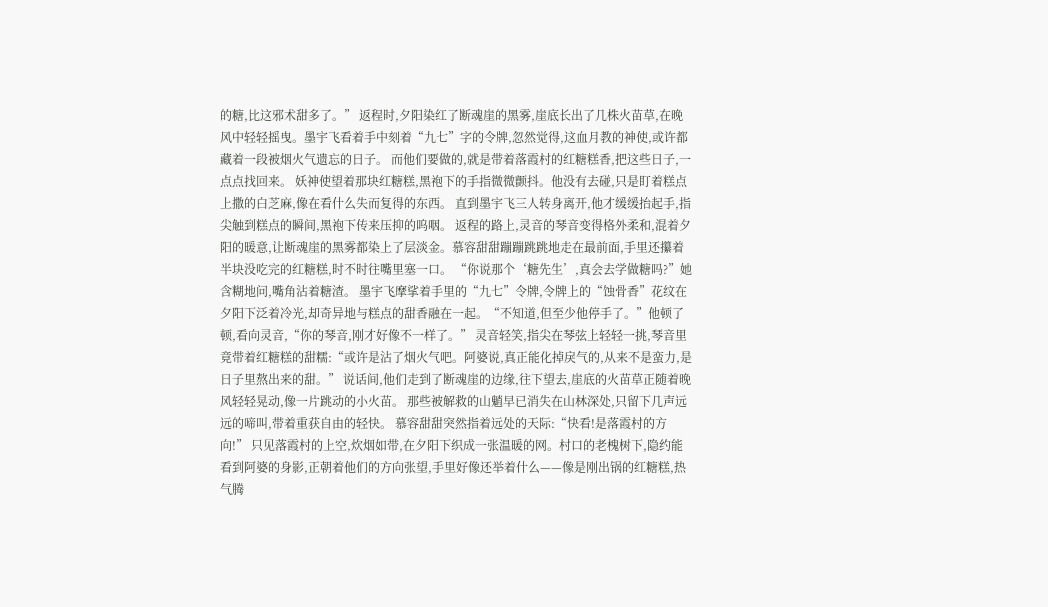的糖,比这邪术甜多了。” 返程时,夕阳染红了断魂崖的黑雾,崖底长出了几株火苗草,在晚风中轻轻摇曳。墨宇飞看着手中刻着“九七”字的令牌,忽然觉得,这血月教的神使,或许都藏着一段被烟火气遗忘的日子。 而他们要做的,就是带着落霞村的红糖糕香,把这些日子,一点点找回来。 妖神使望着那块红糖糕,黑袍下的手指微微颤抖。他没有去碰,只是盯着糕点上撒的白芝麻,像在看什么失而复得的东西。 直到墨宇飞三人转身离开,他才缓缓抬起手,指尖触到糕点的瞬间,黑袍下传来压抑的呜咽。 返程的路上,灵音的琴音变得格外柔和,混着夕阳的暖意,让断魂崖的黑雾都染上了层淡金。慕容甜甜蹦蹦跳跳地走在最前面,手里还攥着半块没吃完的红糖糕,时不时往嘴里塞一口。 “你说那个‘糖先生’,真会去学做糖吗?”她含糊地问,嘴角沾着糖渣。 墨宇飞摩挲着手里的“九七”令牌,令牌上的“蚀骨香”花纹在夕阳下泛着冷光,却奇异地与糕点的甜香融在一起。“不知道,但至少他停手了。”他顿了顿,看向灵音,“你的琴音,刚才好像不一样了。” 灵音轻笑,指尖在琴弦上轻轻一挑,琴音里竟带着红糖糕的甜糯:“或许是沾了烟火气吧。阿婆说,真正能化掉戾气的,从来不是蛮力,是日子里熬出来的甜。” 说话间,他们走到了断魂崖的边缘,往下望去,崖底的火苗草正随着晚风轻轻晃动,像一片跳动的小火苗。 那些被解救的山魈早已消失在山林深处,只留下几声远远的啼叫,带着重获自由的轻快。 慕容甜甜突然指着远处的天际:“快看!是落霞村的方向!” 只见落霞村的上空,炊烟如带,在夕阳下织成一张温暖的网。村口的老槐树下,隐约能看到阿婆的身影,正朝着他们的方向张望,手里好像还举着什么——像是刚出锅的红糖糕,热气腾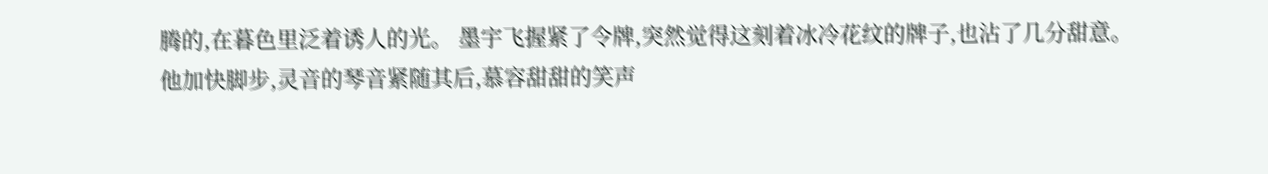腾的,在暮色里泛着诱人的光。 墨宇飞握紧了令牌,突然觉得这刻着冰冷花纹的牌子,也沾了几分甜意。他加快脚步,灵音的琴音紧随其后,慕容甜甜的笑声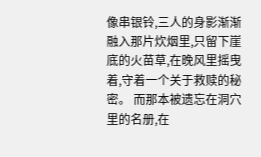像串银铃,三人的身影渐渐融入那片炊烟里,只留下崖底的火苗草,在晚风里摇曳着,守着一个关于救赎的秘密。 而那本被遗忘在洞穴里的名册,在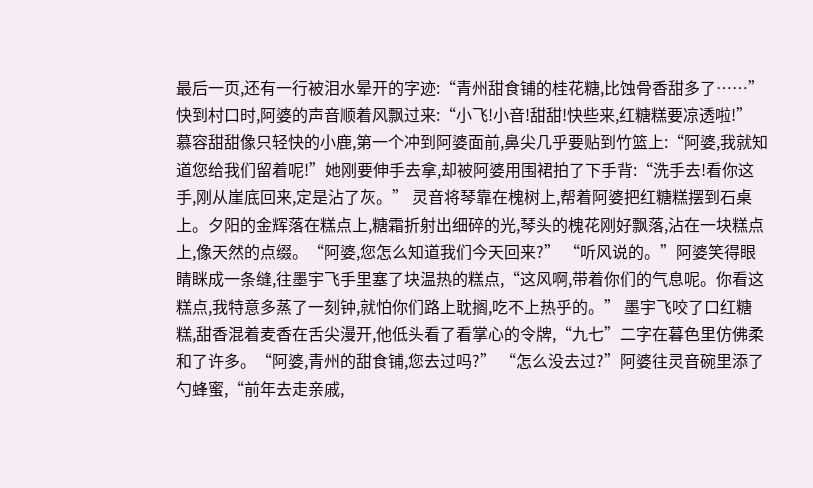最后一页,还有一行被泪水晕开的字迹:“青州甜食铺的桂花糖,比蚀骨香甜多了……” 快到村口时,阿婆的声音顺着风飘过来:“小飞!小音!甜甜!快些来,红糖糕要凉透啦!” 慕容甜甜像只轻快的小鹿,第一个冲到阿婆面前,鼻尖几乎要贴到竹篮上:“阿婆,我就知道您给我们留着呢!”她刚要伸手去拿,却被阿婆用围裙拍了下手背:“洗手去!看你这手,刚从崖底回来,定是沾了灰。” 灵音将琴靠在槐树上,帮着阿婆把红糖糕摆到石桌上。夕阳的金辉落在糕点上,糖霜折射出细碎的光,琴头的槐花刚好飘落,沾在一块糕点上,像天然的点缀。“阿婆,您怎么知道我们今天回来?” “听风说的。”阿婆笑得眼睛眯成一条缝,往墨宇飞手里塞了块温热的糕点,“这风啊,带着你们的气息呢。你看这糕点,我特意多蒸了一刻钟,就怕你们路上耽搁,吃不上热乎的。” 墨宇飞咬了口红糖糕,甜香混着麦香在舌尖漫开,他低头看了看掌心的令牌,“九七”二字在暮色里仿佛柔和了许多。“阿婆,青州的甜食铺,您去过吗?” “怎么没去过?”阿婆往灵音碗里添了勺蜂蜜,“前年去走亲戚,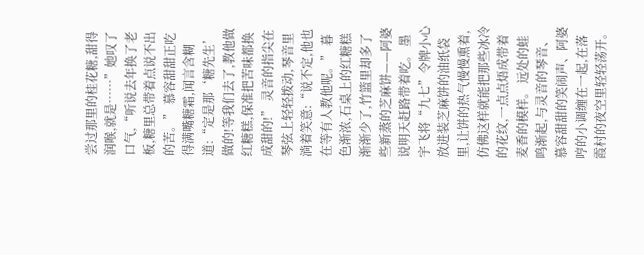尝过那里的桂花糖,甜得润喉,就是……”她叹了口气,“听说去年换了老板,糖里总带着点说不出的苦。” 慕容甜甜正吃得满嘴糖霜,闻言含糊道:“定是那‘糖先生’做的!等我们去了,教他做红糖糕,保准把苦味都换成甜的!” 灵音的指尖在琴弦上轻轻拨动,琴音里淌着笑意:“说不定,他也在等有人教他呢。” 暮色渐浓,石桌上的红糖糕渐渐少了,竹篮里却多了些新蒸的芝麻饼——阿婆说明天赶路带着吃。 墨宇飞将“九七”令牌小心放进装芝麻饼的油纸袋里,让饼的热气慢慢熏着,仿佛这样就能把那些冰冷的花纹,一点点焐成带着麦香的模样。 远处的蛙鸣渐起,与灵音的琴音、慕容甜甜的笑闹声、阿婆哼的小调缠在一起,在落霞村的夜空里轻轻荡开。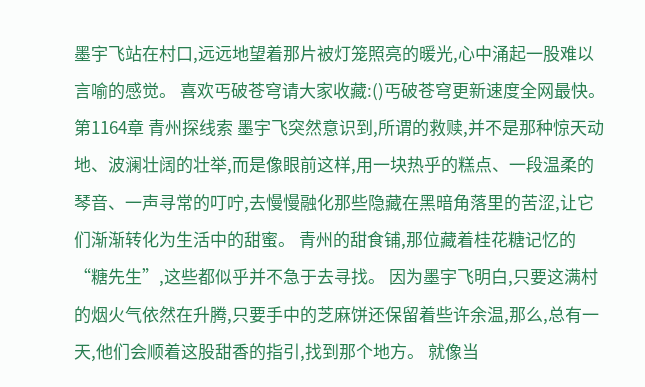墨宇飞站在村口,远远地望着那片被灯笼照亮的暖光,心中涌起一股难以言喻的感觉。 喜欢丐破苍穹请大家收藏:()丐破苍穹更新速度全网最快。 第1164章 青州探线索 墨宇飞突然意识到,所谓的救赎,并不是那种惊天动地、波澜壮阔的壮举,而是像眼前这样,用一块热乎的糕点、一段温柔的琴音、一声寻常的叮咛,去慢慢融化那些隐藏在黑暗角落里的苦涩,让它们渐渐转化为生活中的甜蜜。 青州的甜食铺,那位藏着桂花糖记忆的“糖先生”,这些都似乎并不急于去寻找。 因为墨宇飞明白,只要这满村的烟火气依然在升腾,只要手中的芝麻饼还保留着些许余温,那么,总有一天,他们会顺着这股甜香的指引,找到那个地方。 就像当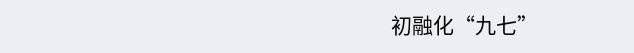初融化“九七”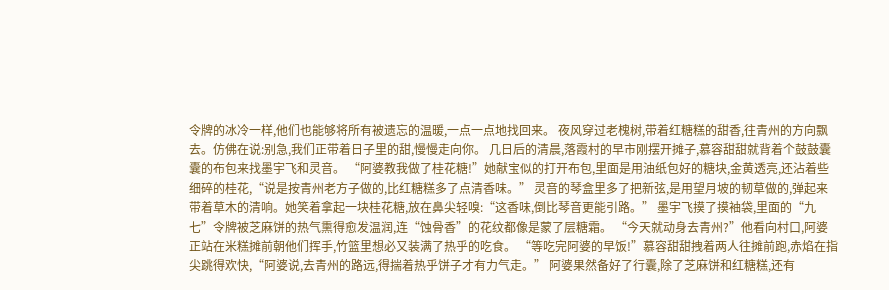令牌的冰冷一样,他们也能够将所有被遗忘的温暖,一点一点地找回来。 夜风穿过老槐树,带着红糖糕的甜香,往青州的方向飘去。仿佛在说:别急,我们正带着日子里的甜,慢慢走向你。 几日后的清晨,落霞村的早市刚摆开摊子,慕容甜甜就背着个鼓鼓囊囊的布包来找墨宇飞和灵音。 “阿婆教我做了桂花糖!”她献宝似的打开布包,里面是用油纸包好的糖块,金黄透亮,还沾着些细碎的桂花,“说是按青州老方子做的,比红糖糕多了点清香味。” 灵音的琴盒里多了把新弦,是用望月坡的韧草做的,弹起来带着草木的清响。她笑着拿起一块桂花糖,放在鼻尖轻嗅:“这香味,倒比琴音更能引路。” 墨宇飞摸了摸袖袋,里面的“九七”令牌被芝麻饼的热气熏得愈发温润,连“蚀骨香”的花纹都像是蒙了层糖霜。 “今天就动身去青州?”他看向村口,阿婆正站在米糕摊前朝他们挥手,竹篮里想必又装满了热乎的吃食。 “等吃完阿婆的早饭!”慕容甜甜拽着两人往摊前跑,赤焰在指尖跳得欢快,“阿婆说,去青州的路远,得揣着热乎饼子才有力气走。” 阿婆果然备好了行囊,除了芝麻饼和红糖糕,还有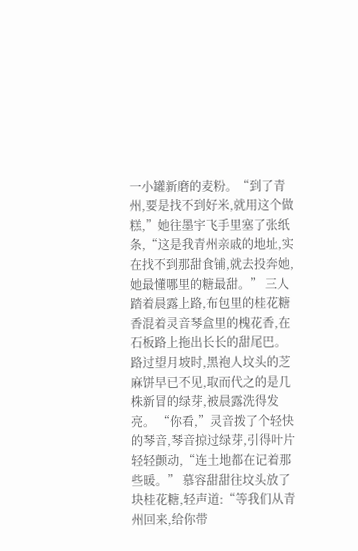一小罐新磨的麦粉。“到了青州,要是找不到好米,就用这个做糕,”她往墨宇飞手里塞了张纸条,“这是我青州亲戚的地址,实在找不到那甜食铺,就去投奔她,她最懂哪里的糖最甜。” 三人踏着晨露上路,布包里的桂花糖香混着灵音琴盒里的槐花香,在石板路上拖出长长的甜尾巴。 路过望月坡时,黑袍人坟头的芝麻饼早已不见,取而代之的是几株新冒的绿芽,被晨露洗得发亮。 “你看,”灵音拨了个轻快的琴音,琴音掠过绿芽,引得叶片轻轻颤动,“连土地都在记着那些暖。” 慕容甜甜往坟头放了块桂花糖,轻声道:“等我们从青州回来,给你带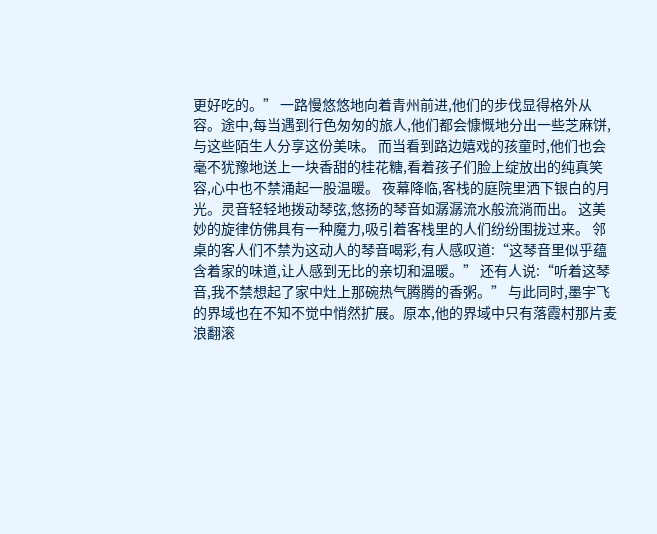更好吃的。” 一路慢悠悠地向着青州前进,他们的步伐显得格外从容。途中,每当遇到行色匆匆的旅人,他们都会慷慨地分出一些芝麻饼,与这些陌生人分享这份美味。 而当看到路边嬉戏的孩童时,他们也会毫不犹豫地送上一块香甜的桂花糖,看着孩子们脸上绽放出的纯真笑容,心中也不禁涌起一股温暖。 夜幕降临,客栈的庭院里洒下银白的月光。灵音轻轻地拨动琴弦,悠扬的琴音如潺潺流水般流淌而出。 这美妙的旋律仿佛具有一种魔力,吸引着客栈里的人们纷纷围拢过来。 邻桌的客人们不禁为这动人的琴音喝彩,有人感叹道:“这琴音里似乎蕴含着家的味道,让人感到无比的亲切和温暖。” 还有人说:“听着这琴音,我不禁想起了家中灶上那碗热气腾腾的香粥。” 与此同时,墨宇飞的界域也在不知不觉中悄然扩展。原本,他的界域中只有落霞村那片麦浪翻滚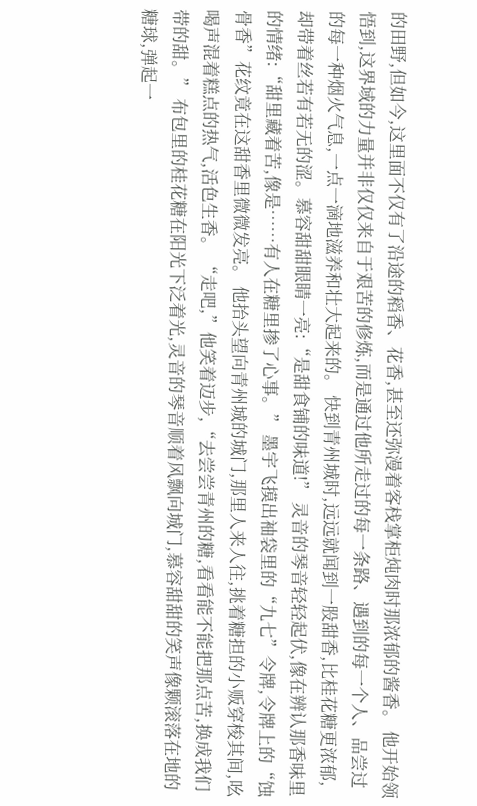的田野,但如今,这里面不仅有了沿途的稻香、花香,甚至还弥漫着客栈掌柜炖肉时那浓郁的酱香。 他开始领悟到,这界域的力量并非仅仅来自于艰苦的修炼,而是通过他所走过的每一条路、遇到的每一个人、品尝过的每一种烟火气息,一点一滴地滋养和壮大起来的。 快到青州城时,远远就闻到一股甜香,比桂花糖更浓郁,却带着丝若有若无的涩。慕容甜甜眼睛一亮:“是甜食铺的味道!” 灵音的琴音轻轻起伏,像在辨认那香味里的情绪:“甜里藏着苦,像是……有人在糖里掺了心事。” 墨宇飞摸出袖袋里的“九七”令牌,令牌上的“蚀骨香”花纹竟在这甜香里微微发亮。 他抬头望向青州城的城门,那里人来人往,挑着糖担的小贩穿梭其间,吆喝声混着糕点的热气,活色生香。 “走吧,”他笑着迈步,“去尝尝青州的糖,看看能不能把那点苦,换成我们带的甜。” 布包里的桂花糖在阳光下泛着光,灵音的琴音顺着风飘向城门,慕容甜甜的笑声像颗滚落在地的糖球,弹起一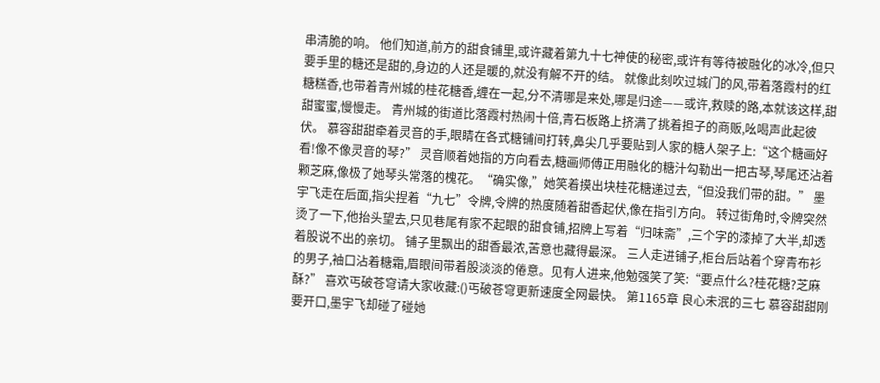串清脆的响。 他们知道,前方的甜食铺里,或许藏着第九十七神使的秘密,或许有等待被融化的冰冷,但只要手里的糖还是甜的,身边的人还是暖的,就没有解不开的结。 就像此刻吹过城门的风,带着落霞村的红糖糕香,也带着青州城的桂花糖香,缠在一起,分不清哪是来处,哪是归途——或许,救赎的路,本就该这样,甜甜蜜蜜,慢慢走。 青州城的街道比落霞村热闹十倍,青石板路上挤满了挑着担子的商贩,吆喝声此起彼伏。 慕容甜甜牵着灵音的手,眼睛在各式糖铺间打转,鼻尖几乎要贴到人家的糖人架子上:“这个糖画好看!像不像灵音的琴?” 灵音顺着她指的方向看去,糖画师傅正用融化的糖汁勾勒出一把古琴,琴尾还沾着颗芝麻,像极了她琴头常落的槐花。“确实像,”她笑着摸出块桂花糖递过去,“但没我们带的甜。” 墨宇飞走在后面,指尖捏着“九七”令牌,令牌的热度随着甜香起伏,像在指引方向。 转过街角时,令牌突然烫了一下,他抬头望去,只见巷尾有家不起眼的甜食铺,招牌上写着“归味斋”,三个字的漆掉了大半,却透着股说不出的亲切。 铺子里飘出的甜香最浓,苦意也藏得最深。 三人走进铺子,柜台后站着个穿青布衫的男子,袖口沾着糖霜,眉眼间带着股淡淡的倦意。见有人进来,他勉强笑了笑:“要点什么?桂花糖?芝麻酥?” 喜欢丐破苍穹请大家收藏:()丐破苍穹更新速度全网最快。 第1165章 良心未泯的三七 慕容甜甜刚要开口,墨宇飞却碰了碰她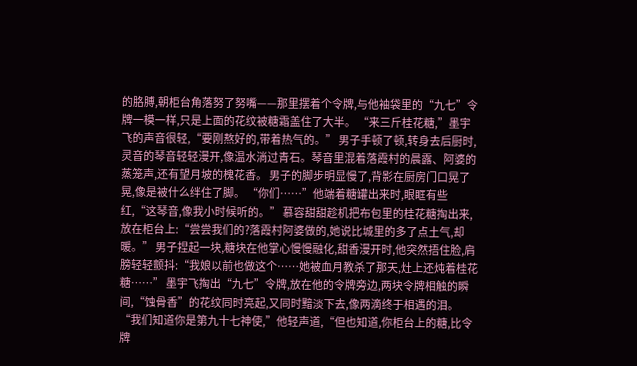的胳膊,朝柜台角落努了努嘴——那里摆着个令牌,与他袖袋里的“九七”令牌一模一样,只是上面的花纹被糖霜盖住了大半。 “来三斤桂花糖,”墨宇飞的声音很轻,“要刚熬好的,带着热气的。” 男子手顿了顿,转身去后厨时,灵音的琴音轻轻漫开,像温水淌过青石。琴音里混着落霞村的晨露、阿婆的蒸笼声,还有望月坡的槐花香。 男子的脚步明显慢了,背影在厨房门口晃了晃,像是被什么绊住了脚。 “你们……”他端着糖罐出来时,眼眶有些红,“这琴音,像我小时候听的。” 慕容甜甜趁机把布包里的桂花糖掏出来,放在柜台上:“尝尝我们的?落霞村阿婆做的,她说比城里的多了点土气,却暖。” 男子捏起一块,糖块在他掌心慢慢融化,甜香漫开时,他突然捂住脸,肩膀轻轻颤抖:“我娘以前也做这个……她被血月教杀了那天,灶上还炖着桂花糖……” 墨宇飞掏出“九七”令牌,放在他的令牌旁边,两块令牌相触的瞬间,“蚀骨香”的花纹同时亮起,又同时黯淡下去,像两滴终于相遇的泪。 “我们知道你是第九十七神使,”他轻声道,“但也知道,你柜台上的糖,比令牌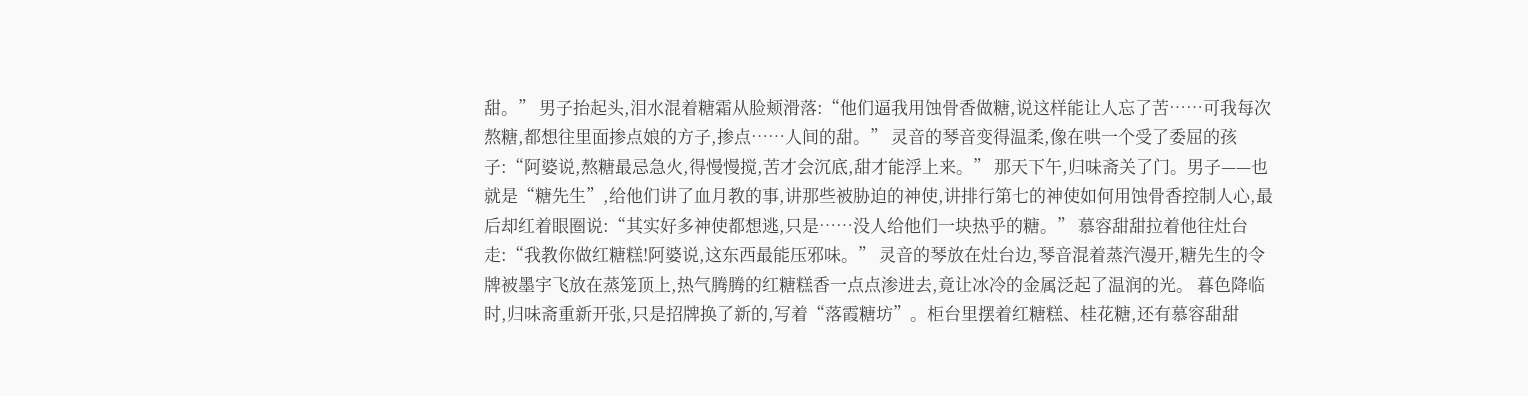甜。” 男子抬起头,泪水混着糖霜从脸颊滑落:“他们逼我用蚀骨香做糖,说这样能让人忘了苦……可我每次熬糖,都想往里面掺点娘的方子,掺点……人间的甜。” 灵音的琴音变得温柔,像在哄一个受了委屈的孩子:“阿婆说,熬糖最忌急火,得慢慢搅,苦才会沉底,甜才能浮上来。” 那天下午,归味斋关了门。男子——也就是“糖先生”,给他们讲了血月教的事,讲那些被胁迫的神使,讲排行第七的神使如何用蚀骨香控制人心,最后却红着眼圈说:“其实好多神使都想逃,只是……没人给他们一块热乎的糖。” 慕容甜甜拉着他往灶台走:“我教你做红糖糕!阿婆说,这东西最能压邪味。” 灵音的琴放在灶台边,琴音混着蒸汽漫开,糖先生的令牌被墨宇飞放在蒸笼顶上,热气腾腾的红糖糕香一点点渗进去,竟让冰冷的金属泛起了温润的光。 暮色降临时,归味斋重新开张,只是招牌换了新的,写着“落霞糖坊”。柜台里摆着红糖糕、桂花糖,还有慕容甜甜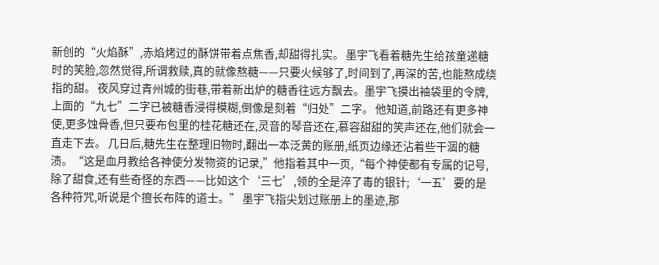新创的“火焰酥”,赤焰烤过的酥饼带着点焦香,却甜得扎实。 墨宇飞看着糖先生给孩童递糖时的笑脸,忽然觉得,所谓救赎,真的就像熬糖——只要火候够了,时间到了,再深的苦,也能熬成绕指的甜。 夜风穿过青州城的街巷,带着新出炉的糖香往远方飘去。墨宇飞摸出袖袋里的令牌,上面的“九七”二字已被糖香浸得模糊,倒像是刻着“归处”二字。 他知道,前路还有更多神使,更多蚀骨香,但只要布包里的桂花糖还在,灵音的琴音还在,慕容甜甜的笑声还在,他们就会一直走下去。 几日后,糖先生在整理旧物时,翻出一本泛黄的账册,纸页边缘还沾着些干涸的糖渍。“这是血月教给各神使分发物资的记录,”他指着其中一页,“每个神使都有专属的记号,除了甜食,还有些奇怪的东西——比如这个‘三七’,领的全是淬了毒的银针;‘一五’要的是各种符咒,听说是个擅长布阵的道士。” 墨宇飞指尖划过账册上的墨迹,那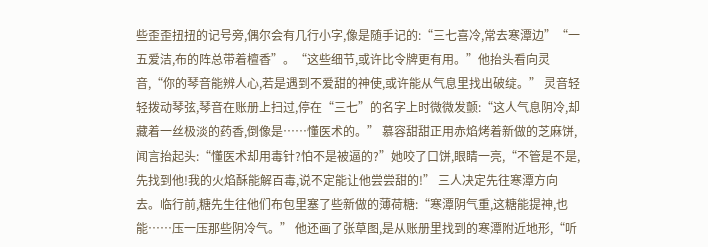些歪歪扭扭的记号旁,偶尔会有几行小字,像是随手记的:“三七喜冷,常去寒潭边”“一五爱洁,布的阵总带着檀香”。“这些细节,或许比令牌更有用。”他抬头看向灵音,“你的琴音能辨人心,若是遇到不爱甜的神使,或许能从气息里找出破绽。” 灵音轻轻拨动琴弦,琴音在账册上扫过,停在“三七”的名字上时微微发颤:“这人气息阴冷,却藏着一丝极淡的药香,倒像是……懂医术的。” 慕容甜甜正用赤焰烤着新做的芝麻饼,闻言抬起头:“懂医术却用毒针?怕不是被逼的?”她咬了口饼,眼睛一亮,“不管是不是,先找到他!我的火焰酥能解百毒,说不定能让他尝尝甜的!” 三人决定先往寒潭方向去。临行前,糖先生往他们布包里塞了些新做的薄荷糖:“寒潭阴气重,这糖能提神,也能……压一压那些阴冷气。” 他还画了张草图,是从账册里找到的寒潭附近地形,“听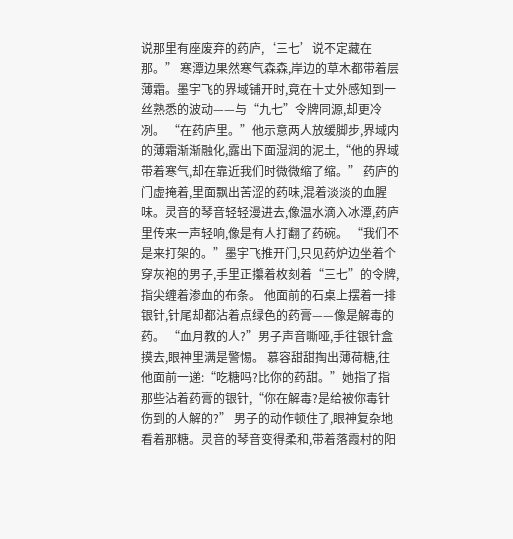说那里有座废弃的药庐,‘三七’说不定藏在那。” 寒潭边果然寒气森森,岸边的草木都带着层薄霜。墨宇飞的界域铺开时,竟在十丈外感知到一丝熟悉的波动——与“九七”令牌同源,却更冷冽。 “在药庐里。”他示意两人放缓脚步,界域内的薄霜渐渐融化,露出下面湿润的泥土,“他的界域带着寒气,却在靠近我们时微微缩了缩。” 药庐的门虚掩着,里面飘出苦涩的药味,混着淡淡的血腥味。灵音的琴音轻轻漫进去,像温水滴入冰潭,药庐里传来一声轻响,像是有人打翻了药碗。 “我们不是来打架的。”墨宇飞推开门,只见药炉边坐着个穿灰袍的男子,手里正攥着枚刻着“三七”的令牌,指尖缠着渗血的布条。 他面前的石桌上摆着一排银针,针尾却都沾着点绿色的药膏——像是解毒的药。 “血月教的人?”男子声音嘶哑,手往银针盒摸去,眼神里满是警惕。 慕容甜甜掏出薄荷糖,往他面前一递:“吃糖吗?比你的药甜。”她指了指那些沾着药膏的银针,“你在解毒?是给被你毒针伤到的人解的?” 男子的动作顿住了,眼神复杂地看着那糖。灵音的琴音变得柔和,带着落霞村的阳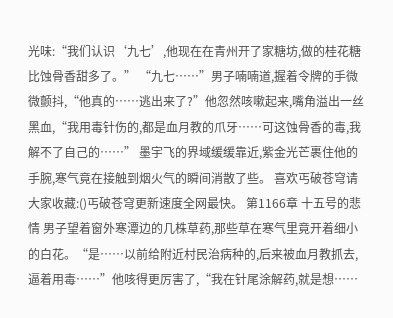光味:“我们认识‘九七’,他现在在青州开了家糖坊,做的桂花糖比蚀骨香甜多了。” “九七……”男子喃喃道,握着令牌的手微微颤抖,“他真的……逃出来了?”他忽然咳嗽起来,嘴角溢出一丝黑血,“我用毒针伤的,都是血月教的爪牙……可这蚀骨香的毒,我解不了自己的……” 墨宇飞的界域缓缓靠近,紫金光芒裹住他的手腕,寒气竟在接触到烟火气的瞬间消散了些。 喜欢丐破苍穹请大家收藏:()丐破苍穹更新速度全网最快。 第1166章 十五号的悲情 男子望着窗外寒潭边的几株草药,那些草在寒气里竟开着细小的白花。“是……以前给附近村民治病种的,后来被血月教抓去,逼着用毒……”他咳得更厉害了,“我在针尾涂解药,就是想……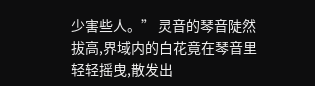少害些人。” 灵音的琴音陡然拔高,界域内的白花竟在琴音里轻轻摇曳,散发出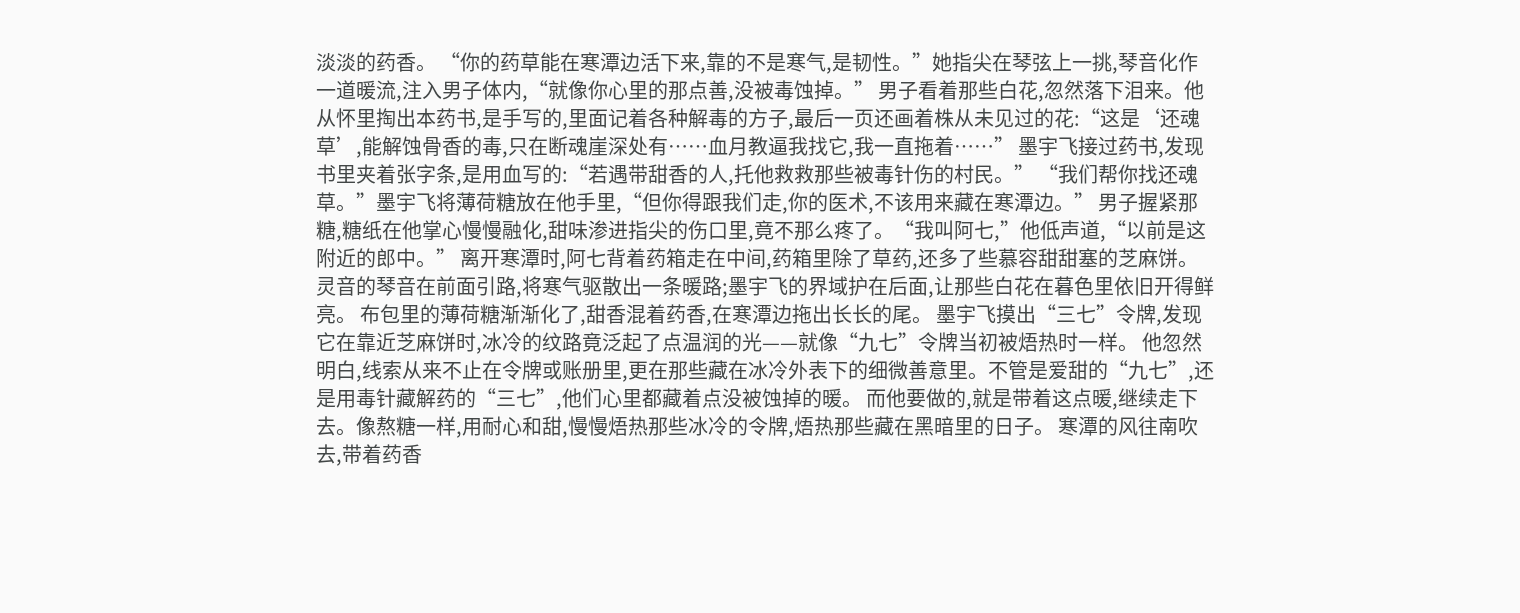淡淡的药香。 “你的药草能在寒潭边活下来,靠的不是寒气,是韧性。”她指尖在琴弦上一挑,琴音化作一道暖流,注入男子体内,“就像你心里的那点善,没被毒蚀掉。” 男子看着那些白花,忽然落下泪来。他从怀里掏出本药书,是手写的,里面记着各种解毒的方子,最后一页还画着株从未见过的花:“这是‘还魂草’,能解蚀骨香的毒,只在断魂崖深处有……血月教逼我找它,我一直拖着……” 墨宇飞接过药书,发现书里夹着张字条,是用血写的:“若遇带甜香的人,托他救救那些被毒针伤的村民。” “我们帮你找还魂草。”墨宇飞将薄荷糖放在他手里,“但你得跟我们走,你的医术,不该用来藏在寒潭边。” 男子握紧那糖,糖纸在他掌心慢慢融化,甜味渗进指尖的伤口里,竟不那么疼了。“我叫阿七,”他低声道,“以前是这附近的郎中。” 离开寒潭时,阿七背着药箱走在中间,药箱里除了草药,还多了些慕容甜甜塞的芝麻饼。 灵音的琴音在前面引路,将寒气驱散出一条暖路;墨宇飞的界域护在后面,让那些白花在暮色里依旧开得鲜亮。 布包里的薄荷糖渐渐化了,甜香混着药香,在寒潭边拖出长长的尾。 墨宇飞摸出“三七”令牌,发现它在靠近芝麻饼时,冰冷的纹路竟泛起了点温润的光——就像“九七”令牌当初被焐热时一样。 他忽然明白,线索从来不止在令牌或账册里,更在那些藏在冰冷外表下的细微善意里。不管是爱甜的“九七”,还是用毒针藏解药的“三七”,他们心里都藏着点没被蚀掉的暖。 而他要做的,就是带着这点暖,继续走下去。像熬糖一样,用耐心和甜,慢慢焐热那些冰冷的令牌,焐热那些藏在黑暗里的日子。 寒潭的风往南吹去,带着药香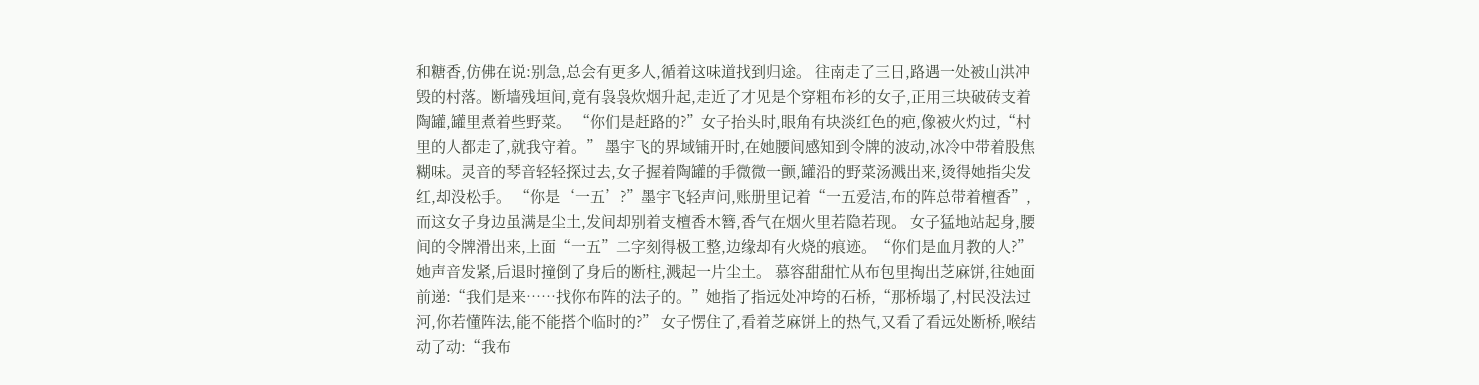和糖香,仿佛在说:别急,总会有更多人,循着这味道找到归途。 往南走了三日,路遇一处被山洪冲毁的村落。断墙残垣间,竟有袅袅炊烟升起,走近了才见是个穿粗布衫的女子,正用三块破砖支着陶罐,罐里煮着些野菜。 “你们是赶路的?”女子抬头时,眼角有块淡红色的疤,像被火灼过,“村里的人都走了,就我守着。” 墨宇飞的界域铺开时,在她腰间感知到令牌的波动,冰冷中带着股焦糊味。灵音的琴音轻轻探过去,女子握着陶罐的手微微一颤,罐沿的野菜汤溅出来,烫得她指尖发红,却没松手。 “你是‘一五’?”墨宇飞轻声问,账册里记着“一五爱洁,布的阵总带着檀香”,而这女子身边虽满是尘土,发间却别着支檀香木簪,香气在烟火里若隐若现。 女子猛地站起身,腰间的令牌滑出来,上面“一五”二字刻得极工整,边缘却有火烧的痕迹。“你们是血月教的人?”她声音发紧,后退时撞倒了身后的断柱,溅起一片尘土。 慕容甜甜忙从布包里掏出芝麻饼,往她面前递:“我们是来……找你布阵的法子的。”她指了指远处冲垮的石桥,“那桥塌了,村民没法过河,你若懂阵法,能不能搭个临时的?” 女子愣住了,看着芝麻饼上的热气,又看了看远处断桥,喉结动了动:“我布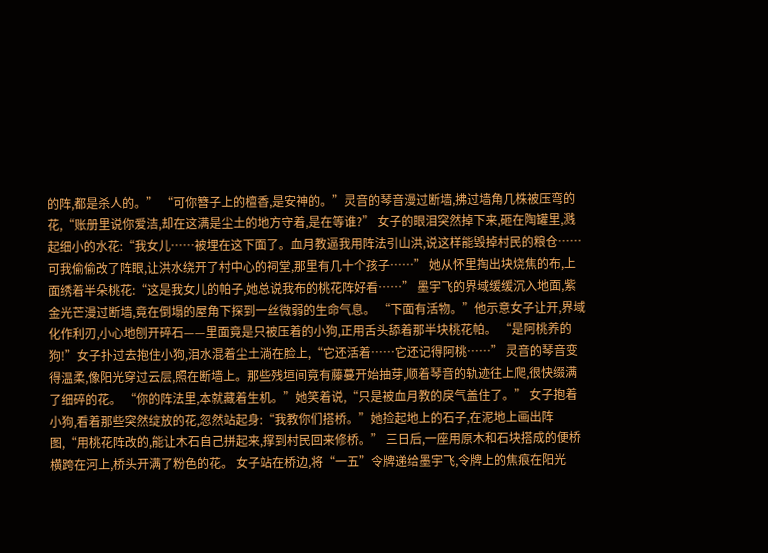的阵,都是杀人的。” “可你簪子上的檀香,是安神的。”灵音的琴音漫过断墙,拂过墙角几株被压弯的花,“账册里说你爱洁,却在这满是尘土的地方守着,是在等谁?” 女子的眼泪突然掉下来,砸在陶罐里,溅起细小的水花:“我女儿……被埋在这下面了。血月教逼我用阵法引山洪,说这样能毁掉村民的粮仓……可我偷偷改了阵眼,让洪水绕开了村中心的祠堂,那里有几十个孩子……” 她从怀里掏出块烧焦的布,上面绣着半朵桃花:“这是我女儿的帕子,她总说我布的桃花阵好看……” 墨宇飞的界域缓缓沉入地面,紫金光芒漫过断墙,竟在倒塌的屋角下探到一丝微弱的生命气息。 “下面有活物。”他示意女子让开,界域化作利刃,小心地刨开碎石——里面竟是只被压着的小狗,正用舌头舔着那半块桃花帕。 “是阿桃养的狗!”女子扑过去抱住小狗,泪水混着尘土淌在脸上,“它还活着……它还记得阿桃……” 灵音的琴音变得温柔,像阳光穿过云层,照在断墙上。那些残垣间竟有藤蔓开始抽芽,顺着琴音的轨迹往上爬,很快缀满了细碎的花。 “你的阵法里,本就藏着生机。”她笑着说,“只是被血月教的戾气盖住了。” 女子抱着小狗,看着那些突然绽放的花,忽然站起身:“我教你们搭桥。”她捡起地上的石子,在泥地上画出阵图,“用桃花阵改的,能让木石自己拼起来,撑到村民回来修桥。” 三日后,一座用原木和石块搭成的便桥横跨在河上,桥头开满了粉色的花。 女子站在桥边,将“一五”令牌递给墨宇飞,令牌上的焦痕在阳光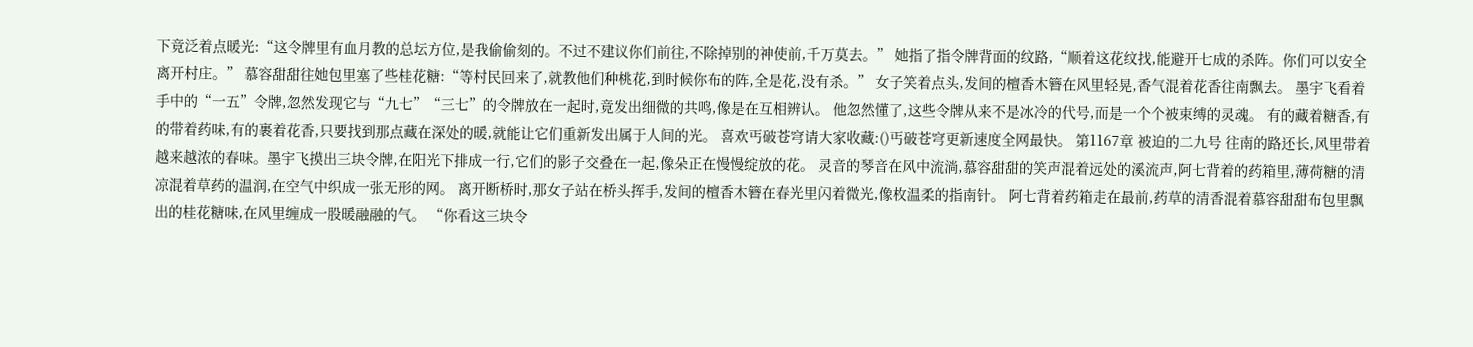下竟泛着点暖光:“这令牌里有血月教的总坛方位,是我偷偷刻的。不过不建议你们前往,不除掉别的神使前,千万莫去。” 她指了指令牌背面的纹路,“顺着这花纹找,能避开七成的杀阵。你们可以安全离开村庄。” 慕容甜甜往她包里塞了些桂花糖:“等村民回来了,就教他们种桃花,到时候你布的阵,全是花,没有杀。” 女子笑着点头,发间的檀香木簪在风里轻晃,香气混着花香往南飘去。 墨宇飞看着手中的“一五”令牌,忽然发现它与“九七”“三七”的令牌放在一起时,竟发出细微的共鸣,像是在互相辨认。 他忽然懂了,这些令牌从来不是冰冷的代号,而是一个个被束缚的灵魂。 有的藏着糖香,有的带着药味,有的裹着花香,只要找到那点藏在深处的暖,就能让它们重新发出属于人间的光。 喜欢丐破苍穹请大家收藏:()丐破苍穹更新速度全网最快。 第1167章 被迫的二九号 往南的路还长,风里带着越来越浓的春味。墨宇飞摸出三块令牌,在阳光下排成一行,它们的影子交叠在一起,像朵正在慢慢绽放的花。 灵音的琴音在风中流淌,慕容甜甜的笑声混着远处的溪流声,阿七背着的药箱里,薄荷糖的清凉混着草药的温润,在空气中织成一张无形的网。 离开断桥时,那女子站在桥头挥手,发间的檀香木簪在春光里闪着微光,像枚温柔的指南针。 阿七背着药箱走在最前,药草的清香混着慕容甜甜布包里飘出的桂花糖味,在风里缠成一股暖融融的气。 “你看这三块令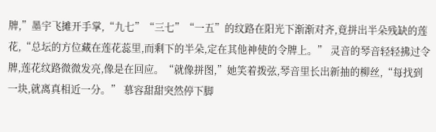牌,”墨宇飞摊开手掌,“九七”“三七”“一五”的纹路在阳光下渐渐对齐,竟拼出半朵残缺的莲花,“总坛的方位藏在莲花蕊里,而剩下的半朵,定在其他神使的令牌上。” 灵音的琴音轻轻拂过令牌,莲花纹路微微发亮,像是在回应。“就像拼图,”她笑着拨弦,琴音里长出新抽的柳丝,“每找到一块,就离真相近一分。” 慕容甜甜突然停下脚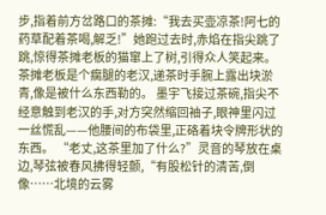步,指着前方岔路口的茶摊:“我去买壶凉茶!阿七的药草配着茶喝,解乏!”她跑过去时,赤焰在指尖跳了跳,惊得茶摊老板的猫窜上了树,引得众人笑起来。 茶摊老板是个瘸腿的老汉,递茶时手腕上露出块淤青,像是被什么东西勒的。 墨宇飞接过茶碗,指尖不经意触到老汉的手,对方突然缩回袖子,眼神里闪过一丝慌乱——他腰间的布袋里,正硌着块令牌形状的东西。 “老丈,这茶里加了什么?”灵音的琴放在桌边,琴弦被春风拂得轻颤,“有股松针的清苦,倒像……北境的云雾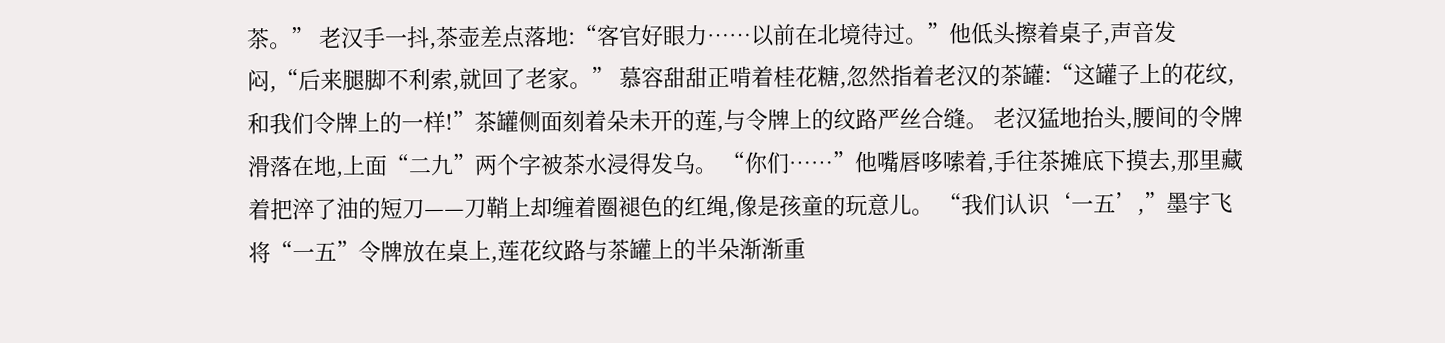茶。” 老汉手一抖,茶壶差点落地:“客官好眼力……以前在北境待过。”他低头擦着桌子,声音发闷,“后来腿脚不利索,就回了老家。” 慕容甜甜正啃着桂花糖,忽然指着老汉的茶罐:“这罐子上的花纹,和我们令牌上的一样!”茶罐侧面刻着朵未开的莲,与令牌上的纹路严丝合缝。 老汉猛地抬头,腰间的令牌滑落在地,上面“二九”两个字被茶水浸得发乌。 “你们……”他嘴唇哆嗦着,手往茶摊底下摸去,那里藏着把淬了油的短刀——刀鞘上却缠着圈褪色的红绳,像是孩童的玩意儿。 “我们认识‘一五’,”墨宇飞将“一五”令牌放在桌上,莲花纹路与茶罐上的半朵渐渐重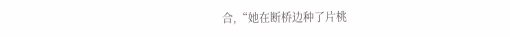合,“她在断桥边种了片桃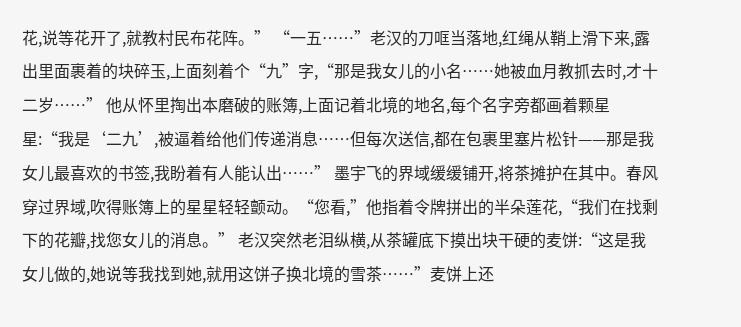花,说等花开了,就教村民布花阵。” “一五……”老汉的刀哐当落地,红绳从鞘上滑下来,露出里面裹着的块碎玉,上面刻着个“九”字,“那是我女儿的小名……她被血月教抓去时,才十二岁……” 他从怀里掏出本磨破的账簿,上面记着北境的地名,每个名字旁都画着颗星星:“我是‘二九’,被逼着给他们传递消息……但每次送信,都在包裹里塞片松针——那是我女儿最喜欢的书签,我盼着有人能认出……” 墨宇飞的界域缓缓铺开,将茶摊护在其中。春风穿过界域,吹得账簿上的星星轻轻颤动。“您看,”他指着令牌拼出的半朵莲花,“我们在找剩下的花瓣,找您女儿的消息。” 老汉突然老泪纵横,从茶罐底下摸出块干硬的麦饼:“这是我女儿做的,她说等我找到她,就用这饼子换北境的雪茶……”麦饼上还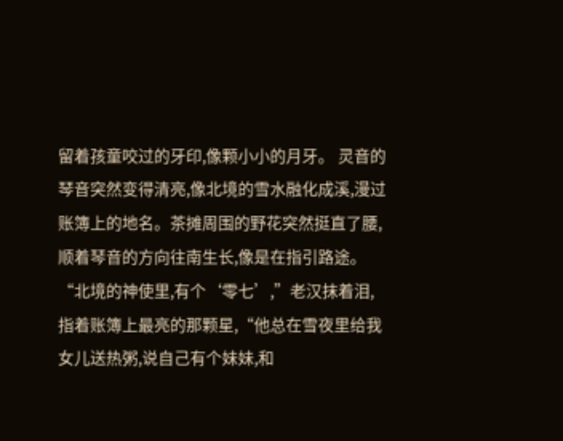留着孩童咬过的牙印,像颗小小的月牙。 灵音的琴音突然变得清亮,像北境的雪水融化成溪,漫过账簿上的地名。茶摊周围的野花突然挺直了腰,顺着琴音的方向往南生长,像是在指引路途。 “北境的神使里,有个‘零七’,”老汉抹着泪,指着账簿上最亮的那颗星,“他总在雪夜里给我女儿送热粥,说自己有个妹妹,和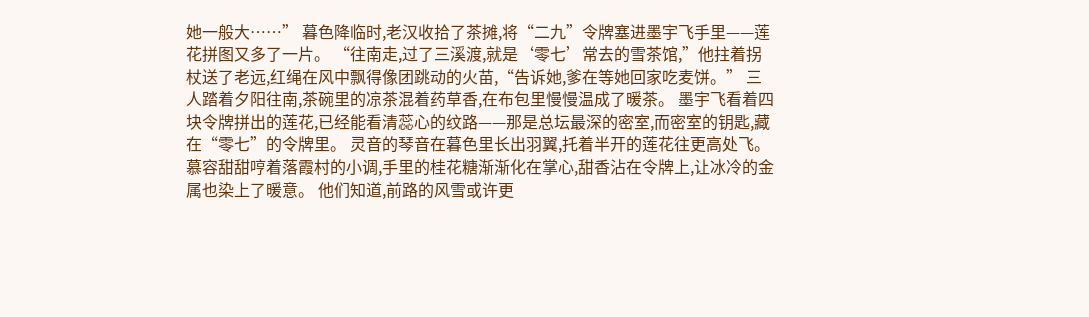她一般大……” 暮色降临时,老汉收拾了茶摊,将“二九”令牌塞进墨宇飞手里——莲花拼图又多了一片。 “往南走,过了三溪渡,就是‘零七’常去的雪茶馆,”他拄着拐杖送了老远,红绳在风中飘得像团跳动的火苗,“告诉她,爹在等她回家吃麦饼。” 三人踏着夕阳往南,茶碗里的凉茶混着药草香,在布包里慢慢温成了暖茶。 墨宇飞看着四块令牌拼出的莲花,已经能看清蕊心的纹路——那是总坛最深的密室,而密室的钥匙,藏在“零七”的令牌里。 灵音的琴音在暮色里长出羽翼,托着半开的莲花往更高处飞。慕容甜甜哼着落霞村的小调,手里的桂花糖渐渐化在掌心,甜香沾在令牌上,让冰冷的金属也染上了暖意。 他们知道,前路的风雪或许更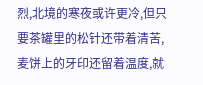烈,北境的寒夜或许更冷,但只要茶罐里的松针还带着清苦,麦饼上的牙印还留着温度,就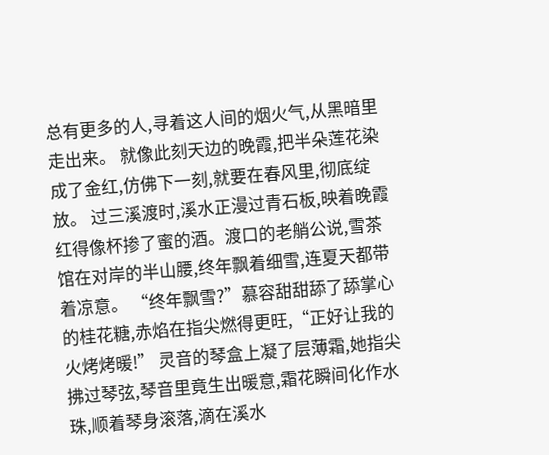总有更多的人,寻着这人间的烟火气,从黑暗里走出来。 就像此刻天边的晚霞,把半朵莲花染成了金红,仿佛下一刻,就要在春风里,彻底绽放。 过三溪渡时,溪水正漫过青石板,映着晚霞红得像杯掺了蜜的酒。渡口的老艄公说,雪茶馆在对岸的半山腰,终年飘着细雪,连夏天都带着凉意。 “终年飘雪?”慕容甜甜舔了舔掌心的桂花糖,赤焰在指尖燃得更旺,“正好让我的火烤烤暖!” 灵音的琴盒上凝了层薄霜,她指尖拂过琴弦,琴音里竟生出暖意,霜花瞬间化作水珠,顺着琴身滚落,滴在溪水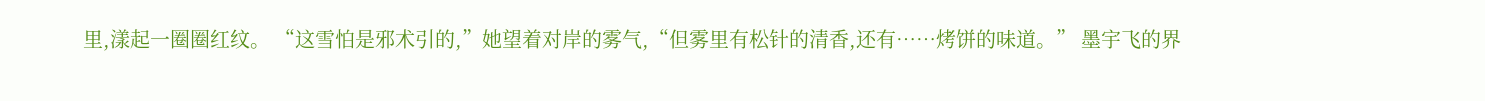里,漾起一圈圈红纹。 “这雪怕是邪术引的,”她望着对岸的雾气,“但雾里有松针的清香,还有……烤饼的味道。” 墨宇飞的界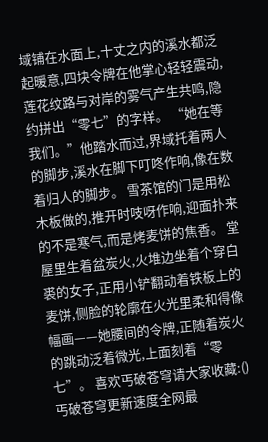域铺在水面上,十丈之内的溪水都泛起暖意,四块令牌在他掌心轻轻震动,莲花纹路与对岸的雾气产生共鸣,隐约拼出“零七”的字样。 “她在等我们。”他踏水而过,界域托着两人的脚步,溪水在脚下叮咚作响,像在数着归人的脚步。 雪茶馆的门是用松木板做的,推开时吱呀作响,迎面扑来的不是寒气,而是烤麦饼的焦香。 堂屋里生着盆炭火,火堆边坐着个穿白裘的女子,正用小铲翻动着铁板上的麦饼,侧脸的轮廓在火光里柔和得像幅画——她腰间的令牌,正随着炭火的跳动泛着微光,上面刻着“零七”。 喜欢丐破苍穹请大家收藏:()丐破苍穹更新速度全网最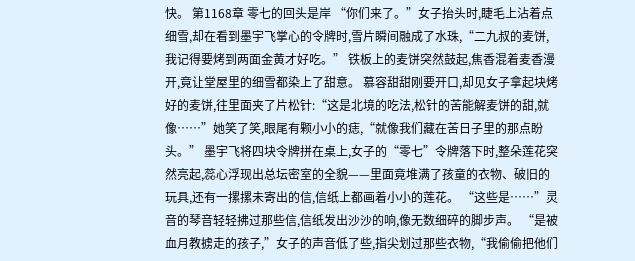快。 第1168章 零七的回头是岸 “你们来了。”女子抬头时,睫毛上沾着点细雪,却在看到墨宇飞掌心的令牌时,雪片瞬间融成了水珠,“二九叔的麦饼,我记得要烤到两面金黄才好吃。” 铁板上的麦饼突然鼓起,焦香混着麦香漫开,竟让堂屋里的细雪都染上了甜意。 慕容甜甜刚要开口,却见女子拿起块烤好的麦饼,往里面夹了片松针:“这是北境的吃法,松针的苦能解麦饼的甜,就像……”她笑了笑,眼尾有颗小小的痣,“就像我们藏在苦日子里的那点盼头。” 墨宇飞将四块令牌拼在桌上,女子的“零七”令牌落下时,整朵莲花突然亮起,蕊心浮现出总坛密室的全貌——里面竟堆满了孩童的衣物、破旧的玩具,还有一摞摞未寄出的信,信纸上都画着小小的莲花。 “这些是……”灵音的琴音轻轻拂过那些信,信纸发出沙沙的响,像无数细碎的脚步声。 “是被血月教掳走的孩子,”女子的声音低了些,指尖划过那些衣物,“我偷偷把他们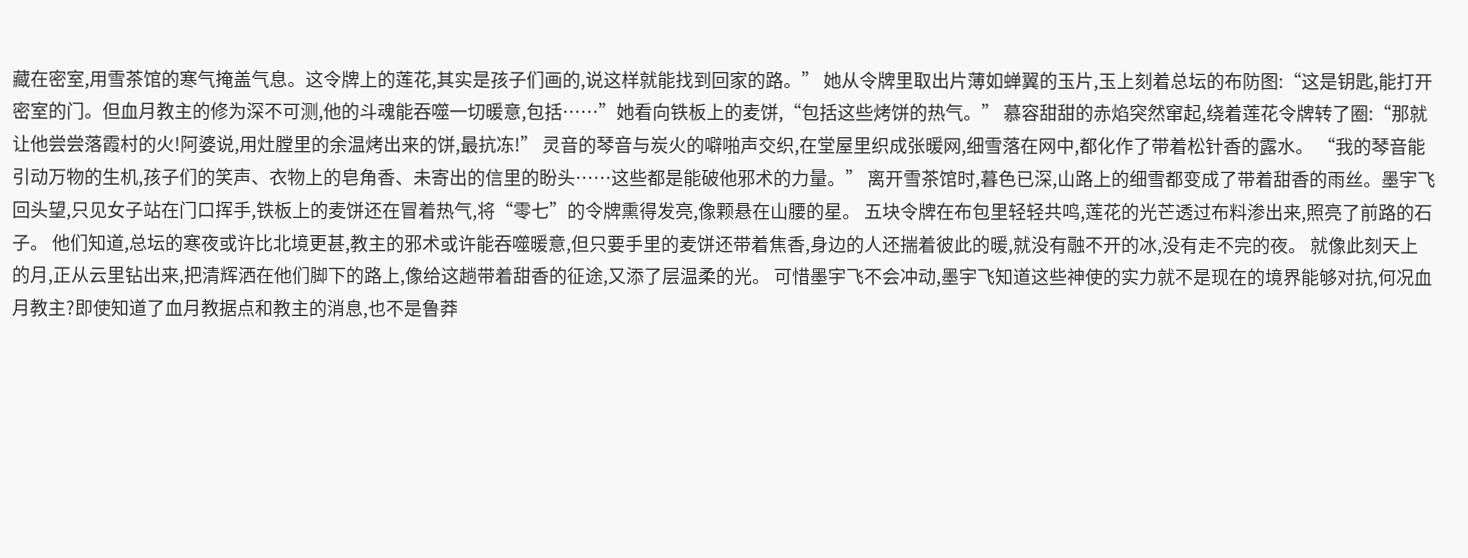藏在密室,用雪茶馆的寒气掩盖气息。这令牌上的莲花,其实是孩子们画的,说这样就能找到回家的路。” 她从令牌里取出片薄如蝉翼的玉片,玉上刻着总坛的布防图:“这是钥匙,能打开密室的门。但血月教主的修为深不可测,他的斗魂能吞噬一切暖意,包括……”她看向铁板上的麦饼,“包括这些烤饼的热气。” 慕容甜甜的赤焰突然窜起,绕着莲花令牌转了圈:“那就让他尝尝落霞村的火!阿婆说,用灶膛里的余温烤出来的饼,最抗冻!” 灵音的琴音与炭火的噼啪声交织,在堂屋里织成张暖网,细雪落在网中,都化作了带着松针香的露水。 “我的琴音能引动万物的生机,孩子们的笑声、衣物上的皂角香、未寄出的信里的盼头……这些都是能破他邪术的力量。” 离开雪茶馆时,暮色已深,山路上的细雪都变成了带着甜香的雨丝。墨宇飞回头望,只见女子站在门口挥手,铁板上的麦饼还在冒着热气,将“零七”的令牌熏得发亮,像颗悬在山腰的星。 五块令牌在布包里轻轻共鸣,莲花的光芒透过布料渗出来,照亮了前路的石子。 他们知道,总坛的寒夜或许比北境更甚,教主的邪术或许能吞噬暖意,但只要手里的麦饼还带着焦香,身边的人还揣着彼此的暖,就没有融不开的冰,没有走不完的夜。 就像此刻天上的月,正从云里钻出来,把清辉洒在他们脚下的路上,像给这趟带着甜香的征途,又添了层温柔的光。 可惜墨宇飞不会冲动,墨宇飞知道这些神使的实力就不是现在的境界能够对抗,何况血月教主?即使知道了血月教据点和教主的消息,也不是鲁莽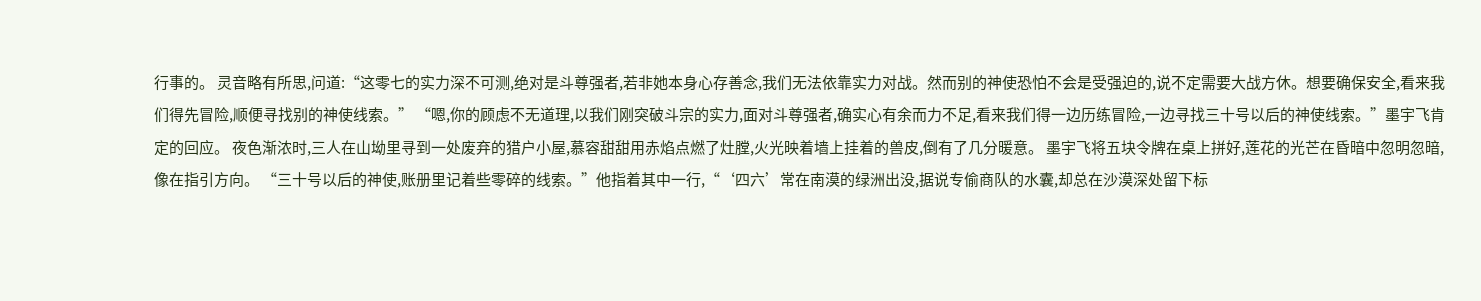行事的。 灵音略有所思,问道:“这零七的实力深不可测,绝对是斗尊强者,若非她本身心存善念,我们无法依靠实力对战。然而别的神使恐怕不会是受强迫的,说不定需要大战方休。想要确保安全,看来我们得先冒险,顺便寻找别的神使线索。” “嗯,你的顾虑不无道理,以我们刚突破斗宗的实力,面对斗尊强者,确实心有余而力不足,看来我们得一边历练冒险,一边寻找三十号以后的神使线索。”墨宇飞肯定的回应。 夜色渐浓时,三人在山坳里寻到一处废弃的猎户小屋,慕容甜甜用赤焰点燃了灶膛,火光映着墙上挂着的兽皮,倒有了几分暖意。 墨宇飞将五块令牌在桌上拼好,莲花的光芒在昏暗中忽明忽暗,像在指引方向。 “三十号以后的神使,账册里记着些零碎的线索。”他指着其中一行,“‘四六’常在南漠的绿洲出没,据说专偷商队的水囊,却总在沙漠深处留下标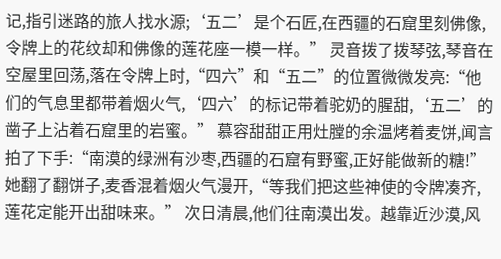记,指引迷路的旅人找水源;‘五二’是个石匠,在西疆的石窟里刻佛像,令牌上的花纹却和佛像的莲花座一模一样。” 灵音拨了拨琴弦,琴音在空屋里回荡,落在令牌上时,“四六”和“五二”的位置微微发亮:“他们的气息里都带着烟火气,‘四六’的标记带着驼奶的腥甜,‘五二’的凿子上沾着石窟里的岩蜜。” 慕容甜甜正用灶膛的余温烤着麦饼,闻言拍了下手:“南漠的绿洲有沙枣,西疆的石窟有野蜜,正好能做新的糖!”她翻了翻饼子,麦香混着烟火气漫开,“等我们把这些神使的令牌凑齐,莲花定能开出甜味来。” 次日清晨,他们往南漠出发。越靠近沙漠,风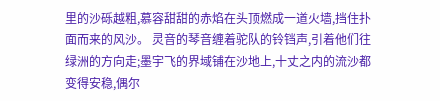里的沙砾越粗,慕容甜甜的赤焰在头顶燃成一道火墙,挡住扑面而来的风沙。 灵音的琴音缠着驼队的铃铛声,引着他们往绿洲的方向走;墨宇飞的界域铺在沙地上,十丈之内的流沙都变得安稳,偶尔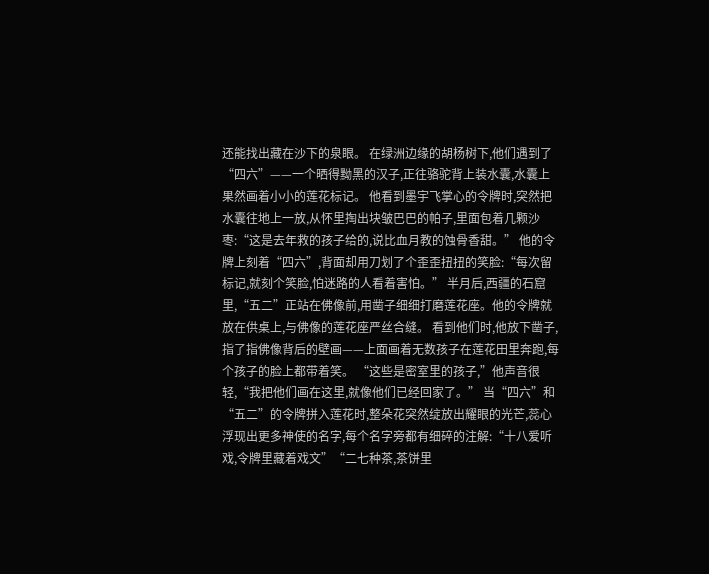还能找出藏在沙下的泉眼。 在绿洲边缘的胡杨树下,他们遇到了“四六”——一个晒得黝黑的汉子,正往骆驼背上装水囊,水囊上果然画着小小的莲花标记。 他看到墨宇飞掌心的令牌时,突然把水囊往地上一放,从怀里掏出块皱巴巴的帕子,里面包着几颗沙枣:“这是去年救的孩子给的,说比血月教的蚀骨香甜。” 他的令牌上刻着“四六”,背面却用刀划了个歪歪扭扭的笑脸:“每次留标记,就刻个笑脸,怕迷路的人看着害怕。” 半月后,西疆的石窟里,“五二”正站在佛像前,用凿子细细打磨莲花座。他的令牌就放在供桌上,与佛像的莲花座严丝合缝。 看到他们时,他放下凿子,指了指佛像背后的壁画——上面画着无数孩子在莲花田里奔跑,每个孩子的脸上都带着笑。 “这些是密室里的孩子,”他声音很轻,“我把他们画在这里,就像他们已经回家了。” 当“四六”和“五二”的令牌拼入莲花时,整朵花突然绽放出耀眼的光芒,蕊心浮现出更多神使的名字,每个名字旁都有细碎的注解:“十八爱听戏,令牌里藏着戏文”“二七种茶,茶饼里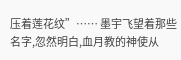压着莲花纹”…… 墨宇飞望着那些名字,忽然明白,血月教的神使从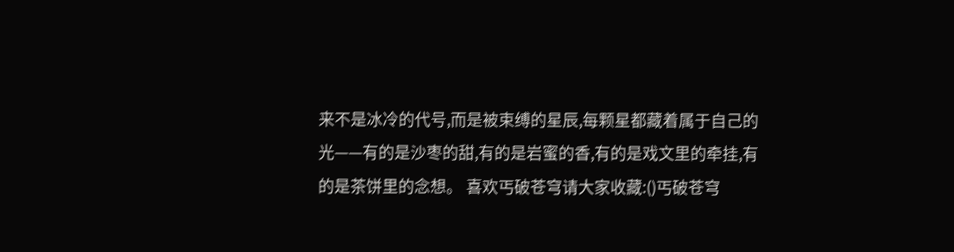来不是冰冷的代号,而是被束缚的星辰,每颗星都藏着属于自己的光——有的是沙枣的甜,有的是岩蜜的香,有的是戏文里的牵挂,有的是茶饼里的念想。 喜欢丐破苍穹请大家收藏:()丐破苍穹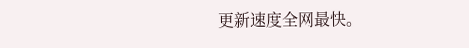更新速度全网最快。